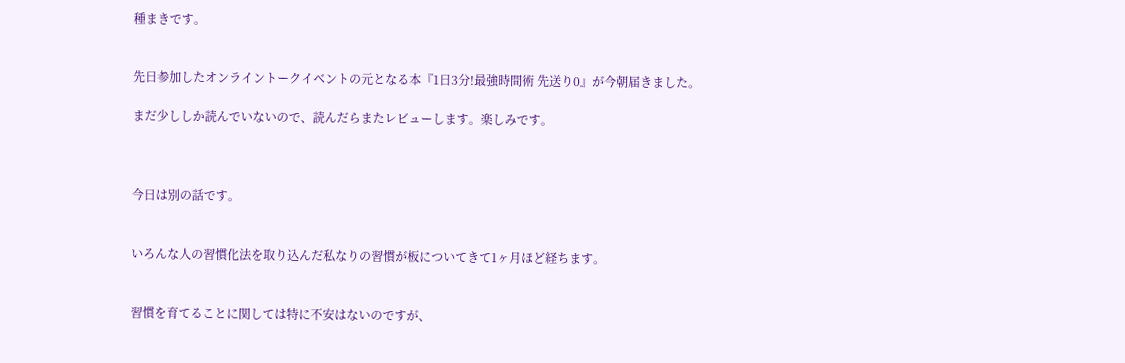種まきです。


先日参加したオンライントークイベントの元となる本『1日3分!最強時間術 先送り0』が今朝届きました。

まだ少ししか読んでいないので、読んだらまたレビューします。楽しみです。



今日は別の話です。


いろんな人の習慣化法を取り込んだ私なりの習慣が板についてきて1ヶ月ほど経ちます。


習慣を育てることに関しては特に不安はないのですが、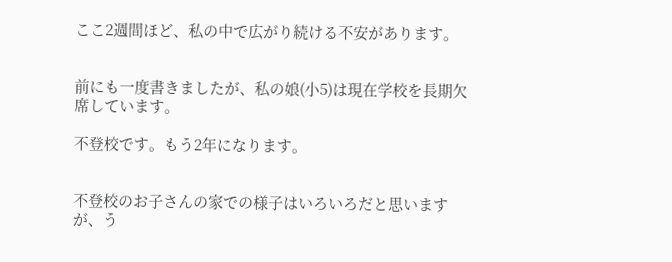ここ2週間ほど、私の中で広がり続ける不安があります。


前にも一度書きましたが、私の娘(小5)は現在学校を長期欠席しています。

不登校です。もう2年になります。


不登校のお子さんの家での様子はいろいろだと思いますが、う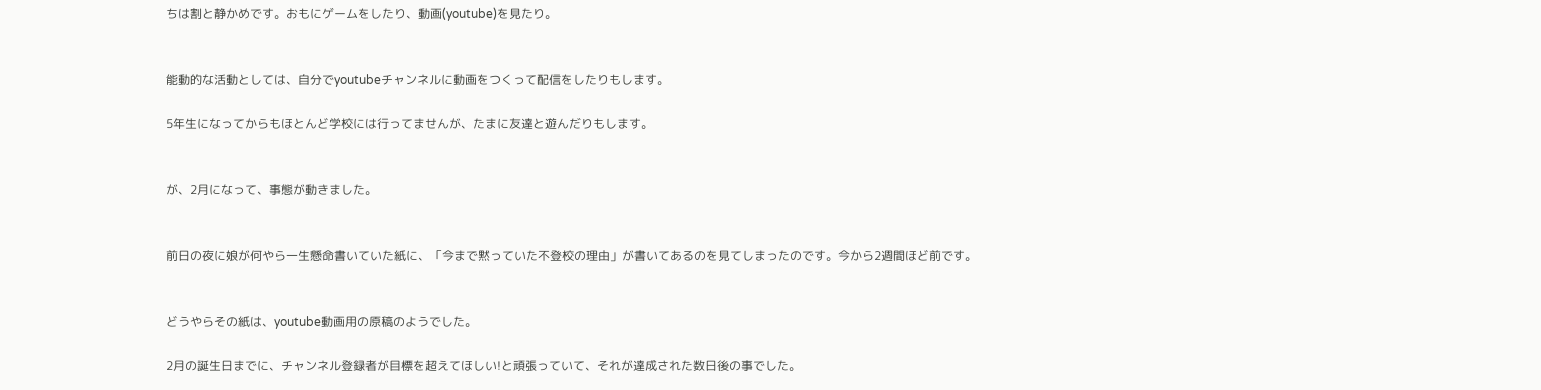ちは割と静かめです。おもにゲームをしたり、動画(youtube)を見たり。


能動的な活動としては、自分でyoutubeチャンネルに動画をつくって配信をしたりもします。

5年生になってからもほとんど学校には行ってませんが、たまに友達と遊んだりもします。


が、2月になって、事態が動きました。


前日の夜に娘が何やら一生懸命書いていた紙に、「今まで黙っていた不登校の理由」が書いてあるのを見てしまったのです。今から2週間ほど前です。


どうやらその紙は、youtube動画用の原稿のようでした。

2月の誕生日までに、チャンネル登録者が目標を超えてほしい!と頑張っていて、それが達成された数日後の事でした。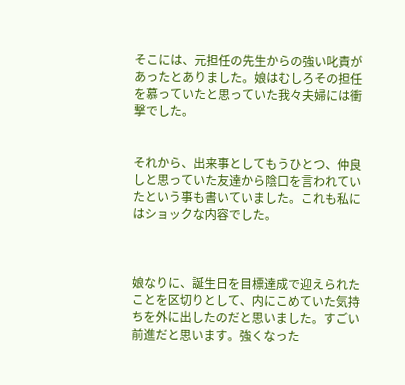そこには、元担任の先生からの強い叱責があったとありました。娘はむしろその担任を慕っていたと思っていた我々夫婦には衝撃でした。


それから、出来事としてもうひとつ、仲良しと思っていた友達から陰口を言われていたという事も書いていました。これも私にはショックな内容でした。



娘なりに、誕生日を目標達成で迎えられたことを区切りとして、内にこめていた気持ちを外に出したのだと思いました。すごい前進だと思います。強くなった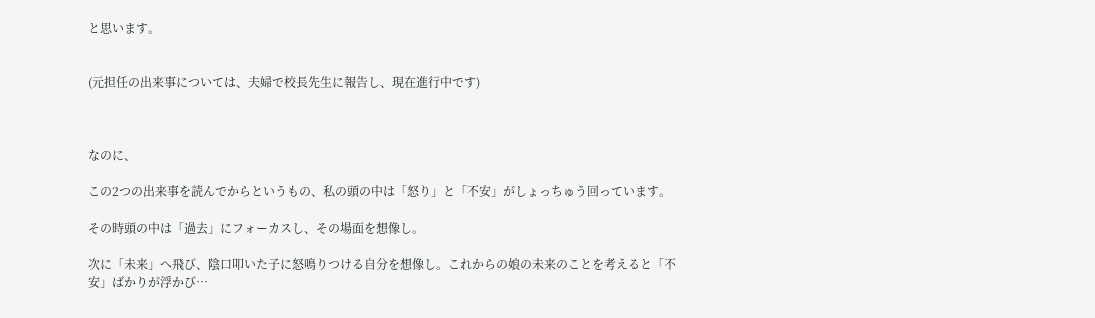と思います。


(元担任の出来事については、夫婦で校長先生に報告し、現在進行中です)



なのに、

この2つの出来事を読んでからというもの、私の頭の中は「怒り」と「不安」がしょっちゅう回っています。

その時頭の中は「過去」にフォーカスし、その場面を想像し。

次に「未来」へ飛び、陰口叩いた子に怒鳴りつける自分を想像し。これからの娘の未来のことを考えると「不安」ばかりが浮かび…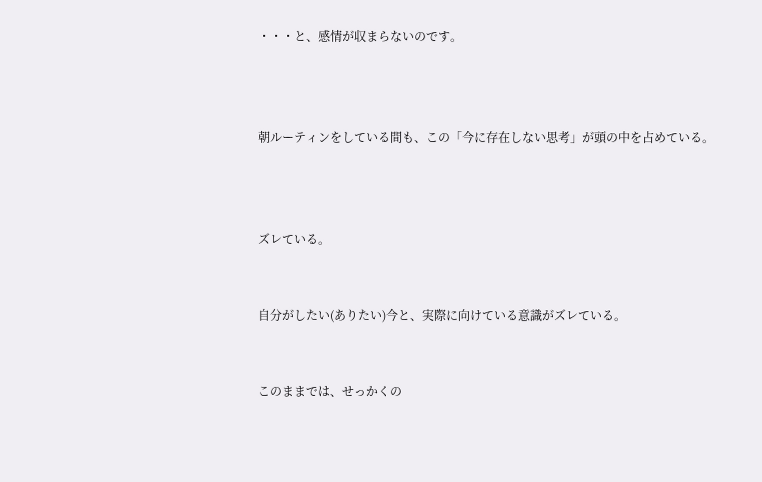・・・と、感情が収まらないのです。



朝ルーティンをしている間も、この「今に存在しない思考」が頭の中を占めている。



ズレている。


自分がしたい(ありたい)今と、実際に向けている意識がズレている。


このままでは、せっかくの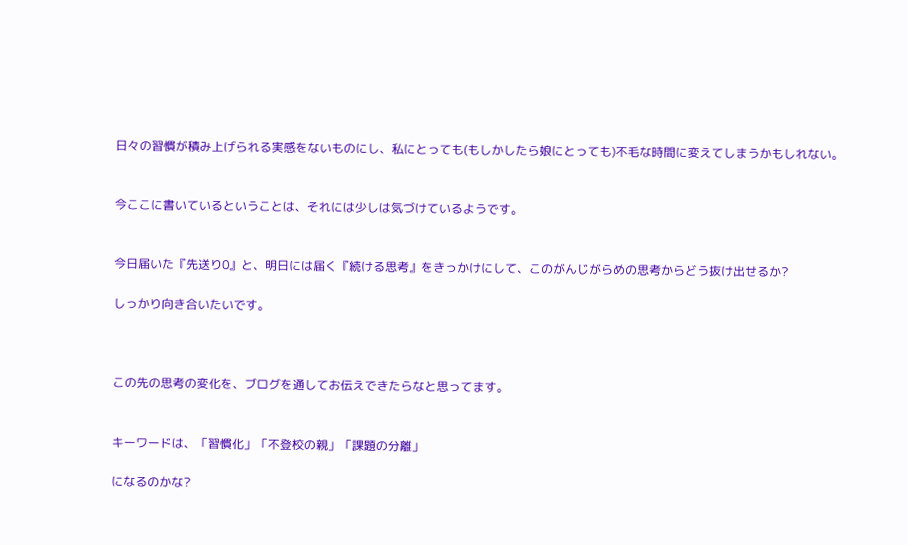日々の習慣が積み上げられる実感をないものにし、私にとっても(もしかしたら娘にとっても)不毛な時間に変えてしまうかもしれない。


今ここに書いているということは、それには少しは気づけているようです。


今日届いた『先送り0』と、明日には届く『続ける思考』をきっかけにして、このがんじがらめの思考からどう抜け出せるか?

しっかり向き合いたいです。



この先の思考の変化を、ブログを通してお伝えできたらなと思ってます。


キーワードは、「習慣化」「不登校の親」「課題の分離」

になるのかな?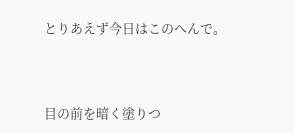とりあえず今日はこのへんで。




目の前を暗く塗りつ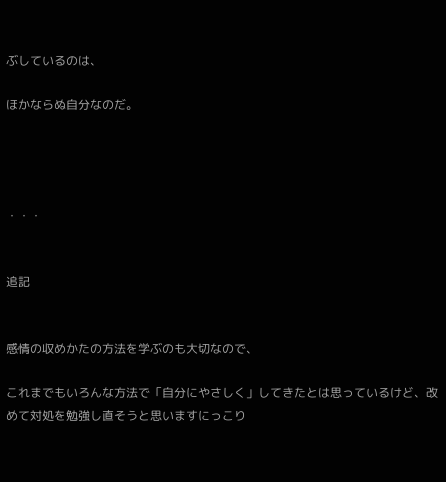ぶしているのは、

ほかならぬ自分なのだ。




・・・


追記


感情の収めかたの方法を学ぶのも大切なので、

これまでもいろんな方法で「自分にやさしく」してきたとは思っているけど、改めて対処を勉強し直そうと思いますにっこり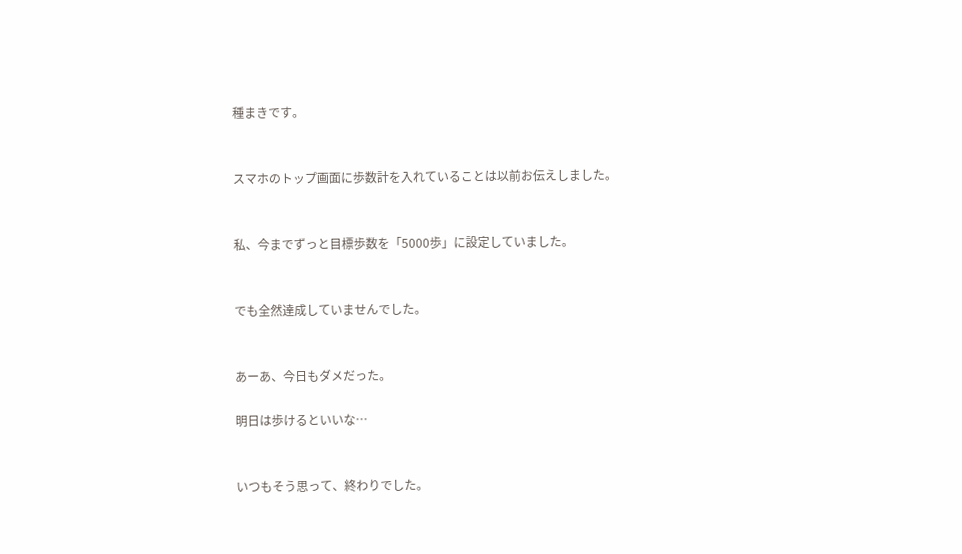種まきです。


スマホのトップ画面に歩数計を入れていることは以前お伝えしました。


私、今までずっと目標歩数を「5000歩」に設定していました。


でも全然達成していませんでした。


あーあ、今日もダメだった。

明日は歩けるといいな…


いつもそう思って、終わりでした。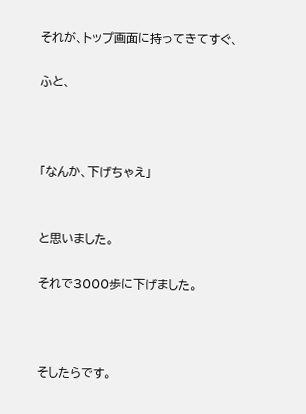それが、トップ画面に持ってきてすぐ、

ふと、



「なんか、下げちゃえ」


と思いました。

それで3000歩に下げました。



そしたらです。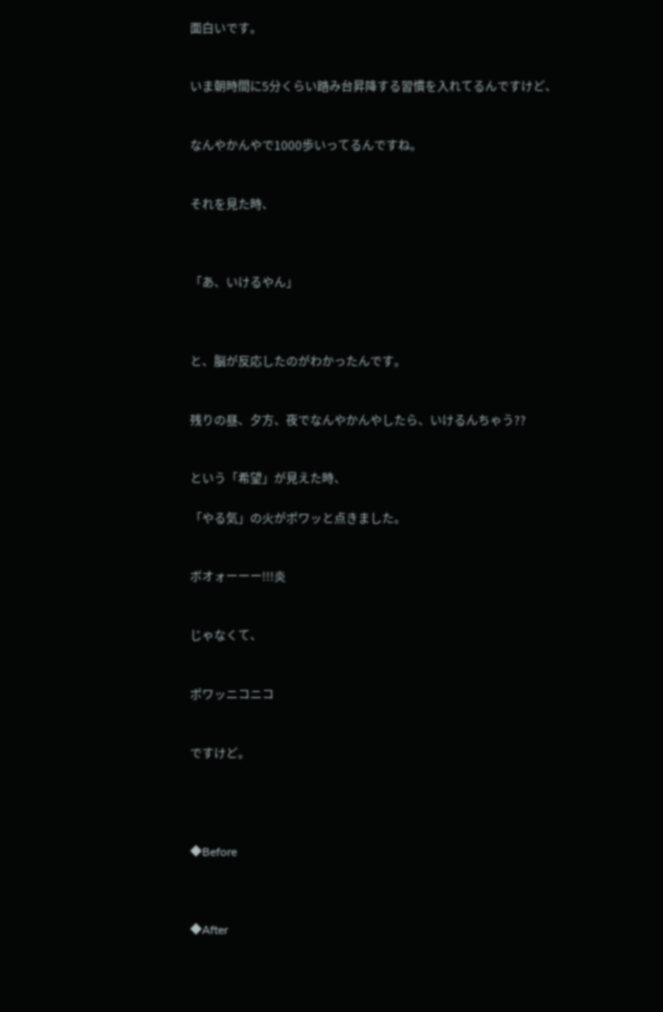面白いです。


いま朝時間に5分くらい踏み台昇降する習慣を入れてるんですけど、


なんやかんやで1000歩いってるんですね。


それを見た時、



「あ、いけるやん」



と、脳が反応したのがわかったんです。


残りの昼、夕方、夜でなんやかんやしたら、いけるんちゃう??


という「希望」が見えた時、

「やる気」の火がポワッと点きました。


ボオォーーー!!!炎


じゃなくて、


ポワッニコニコ


ですけど。




◆Before



◆After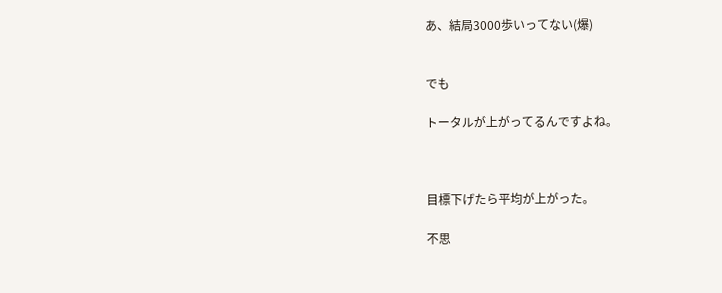あ、結局3000歩いってない(爆)


でも

トータルが上がってるんですよね。



目標下げたら平均が上がった。

不思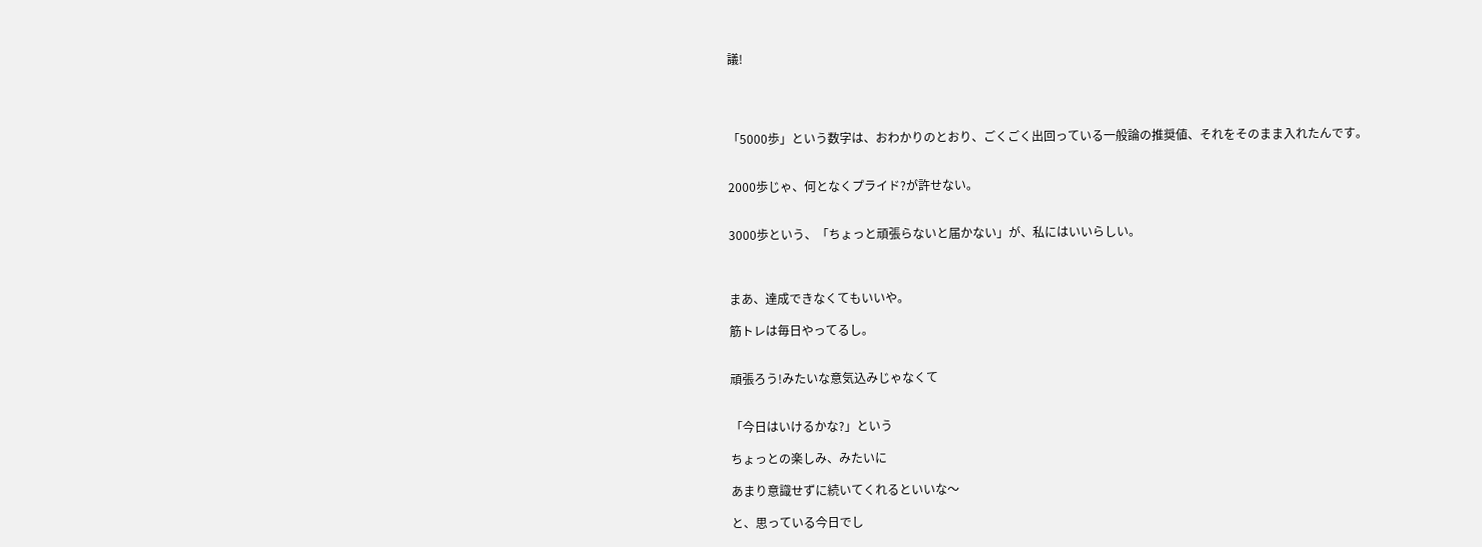議!




「5000歩」という数字は、おわかりのとおり、ごくごく出回っている一般論の推奨値、それをそのまま入れたんです。


2000歩じゃ、何となくプライド?が許せない。


3000歩という、「ちょっと頑張らないと届かない」が、私にはいいらしい。



まあ、達成できなくてもいいや。

筋トレは毎日やってるし。


頑張ろう!みたいな意気込みじゃなくて


「今日はいけるかな?」という

ちょっとの楽しみ、みたいに

あまり意識せずに続いてくれるといいな〜

と、思っている今日でし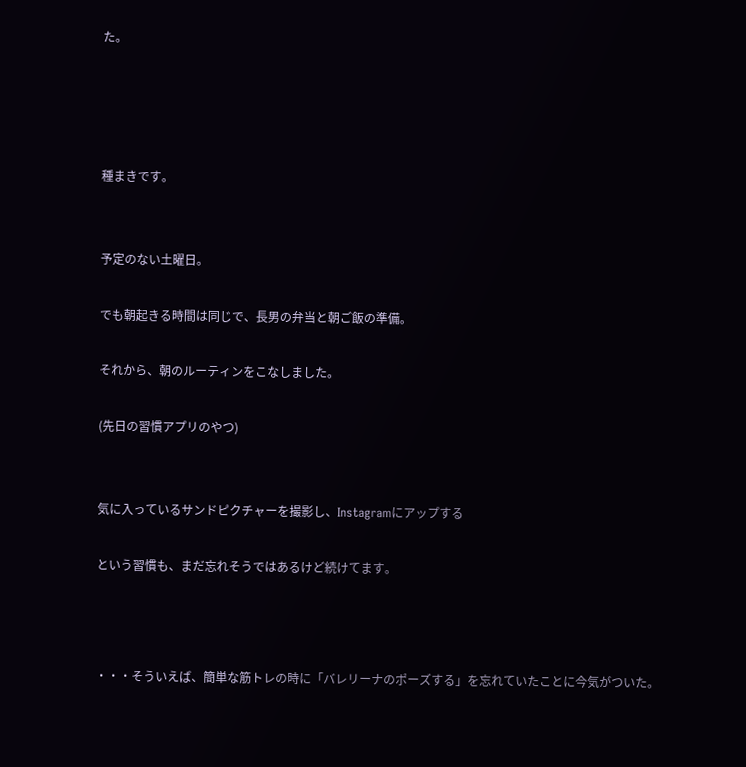た。




種まきです。


予定のない土曜日。

でも朝起きる時間は同じで、長男の弁当と朝ご飯の準備。

それから、朝のルーティンをこなしました。

(先日の習慣アプリのやつ)


気に入っているサンドピクチャーを撮影し、Instagramにアップする

という習慣も、まだ忘れそうではあるけど続けてます。



・・・そういえば、簡単な筋トレの時に「バレリーナのポーズする」を忘れていたことに今気がついた。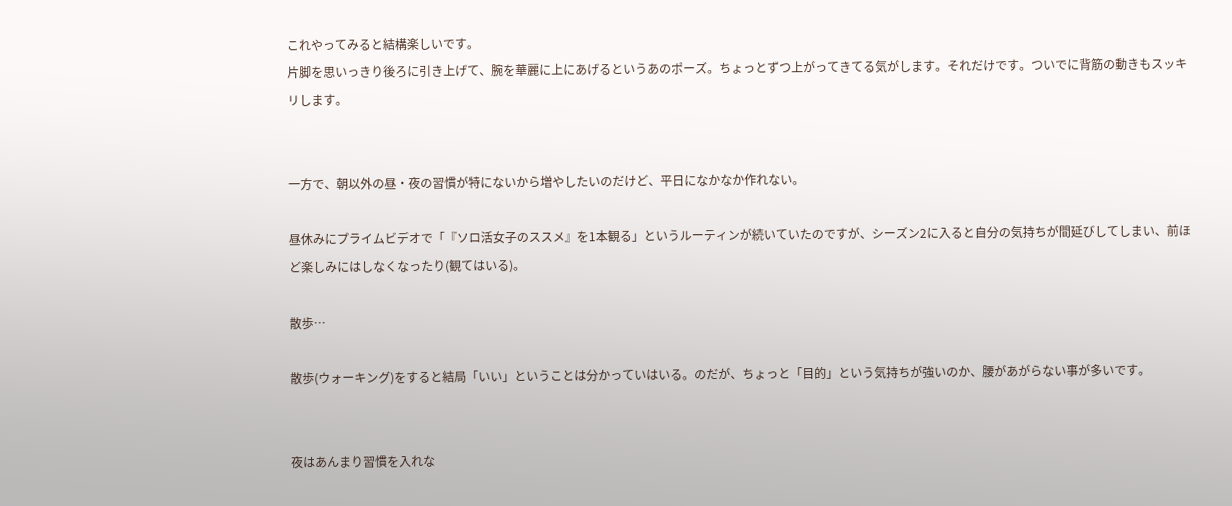これやってみると結構楽しいです。
片脚を思いっきり後ろに引き上げて、腕を華麗に上にあげるというあのポーズ。ちょっとずつ上がってきてる気がします。それだけです。ついでに背筋の動きもスッキリします。


一方で、朝以外の昼・夜の習慣が特にないから増やしたいのだけど、平日になかなか作れない。

昼休みにプライムビデオで「『ソロ活女子のススメ』を1本観る」というルーティンが続いていたのですが、シーズン2に入ると自分の気持ちが間延びしてしまい、前ほど楽しみにはしなくなったり(観てはいる)。

散歩…

散歩(ウォーキング)をすると結局「いい」ということは分かっていはいる。のだが、ちょっと「目的」という気持ちが強いのか、腰があがらない事が多いです。


夜はあんまり習慣を入れな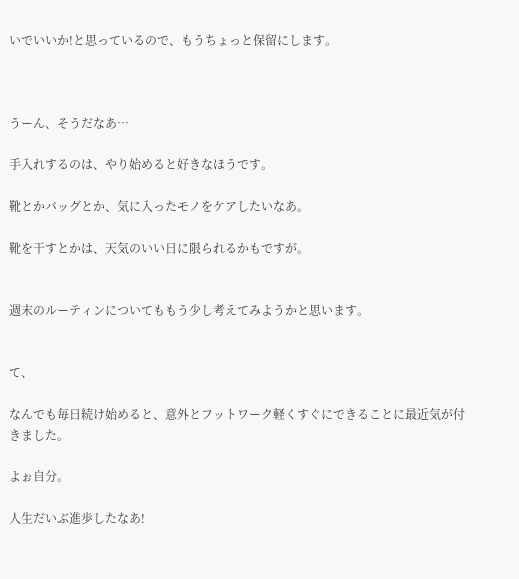いでいいか!と思っているので、もうちょっと保留にします。



うーん、そうだなあ…

手入れするのは、やり始めると好きなほうです。

靴とかバッグとか、気に入ったモノをケアしたいなあ。

靴を干すとかは、天気のいい日に限られるかもですが。


週末のルーティンについてももう少し考えてみようかと思います。


て、

なんでも毎日続け始めると、意外とフットワーク軽くすぐにできることに最近気が付きました。

よぉ自分。

人生だいぶ進歩したなあ!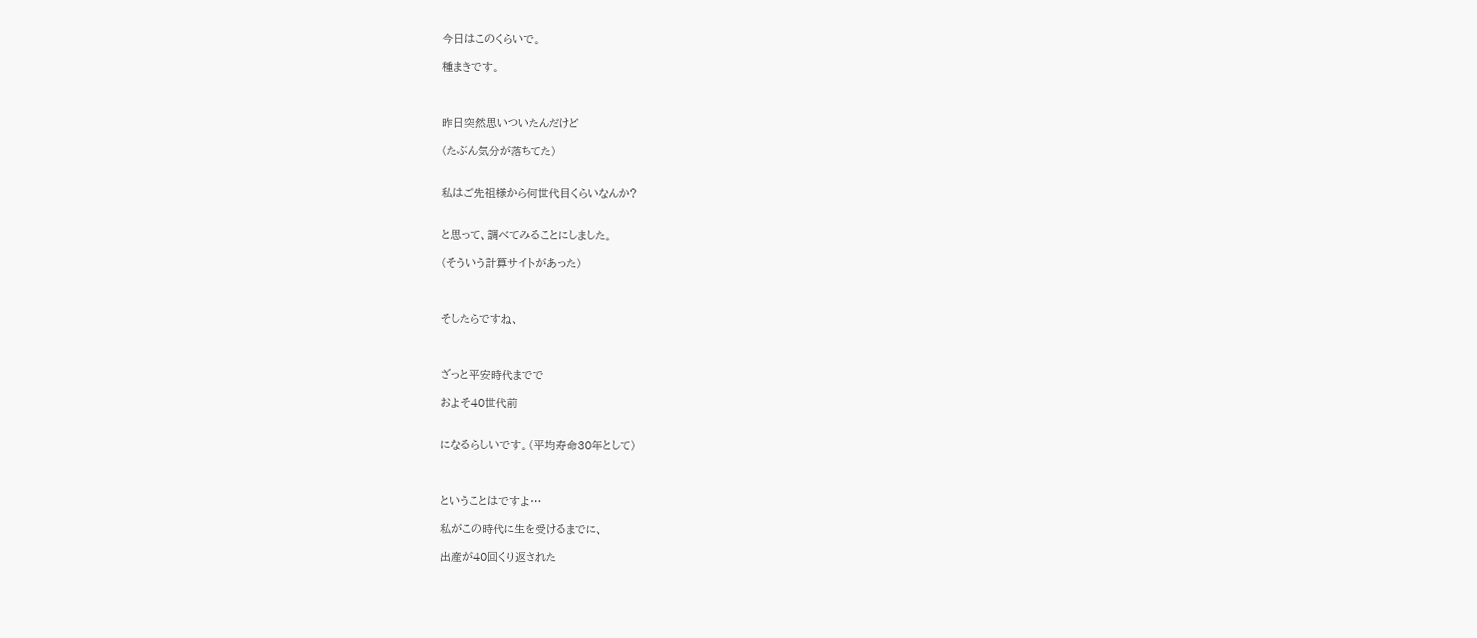今日はこのくらいで。

種まきです。



昨日突然思いついたんだけど

(たぶん気分が落ちてた)


私はご先祖様から何世代目くらいなんか?


と思って、調べてみることにしました。

(そういう計算サイトがあった)



そしたらですね、



ざっと平安時代までで

およそ40世代前


になるらしいです。(平均寿命30年として)



ということはですよ…

私がこの時代に生を受けるまでに、

出産が40回くり返された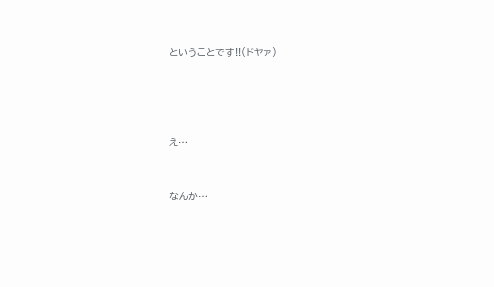ということです!!(ドヤァ)




え…


なんか…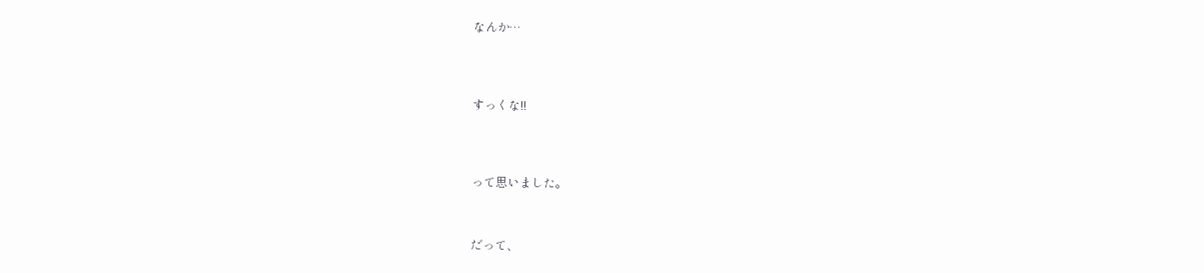なんか…




すっくな!!




って思いました。



だって、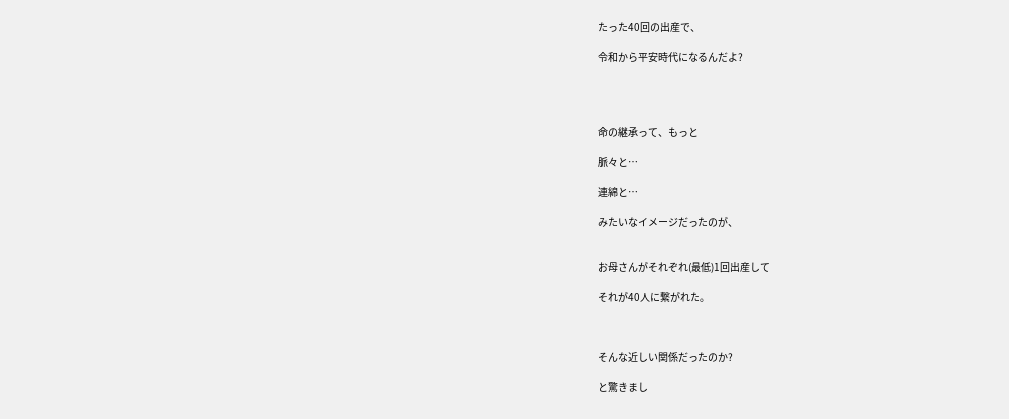たった40回の出産で、

令和から平安時代になるんだよ?




命の継承って、もっと

脈々と…

連綿と…

みたいなイメージだったのが、


お母さんがそれぞれ(最低)1回出産して

それが40人に繋がれた。



そんな近しい関係だったのか?

と驚きまし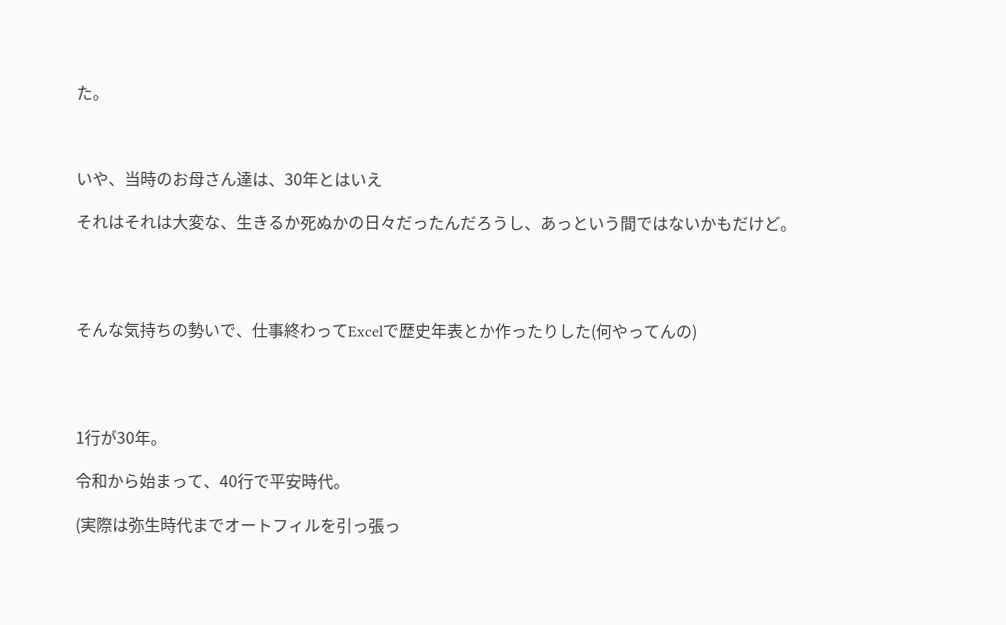た。



いや、当時のお母さん達は、30年とはいえ

それはそれは大変な、生きるか死ぬかの日々だったんだろうし、あっという間ではないかもだけど。




そんな気持ちの勢いで、仕事終わってExcelで歴史年表とか作ったりした(何やってんの)




1行が30年。

令和から始まって、40行で平安時代。

(実際は弥生時代までオートフィルを引っ張っ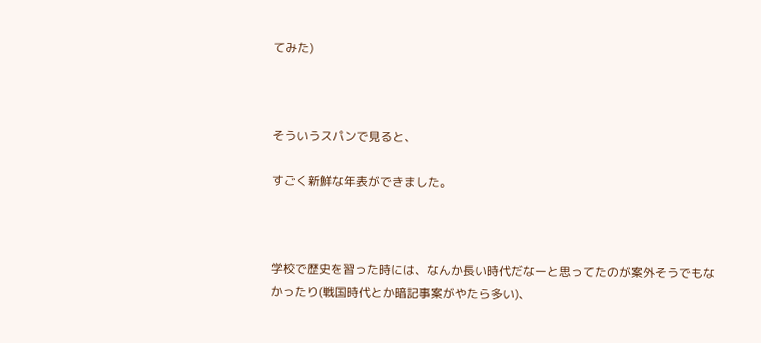てみた)



そういうスパンで見ると、

すごく新鮮な年表ができました。



学校で歴史を習った時には、なんか長い時代だなーと思ってたのが案外そうでもなかったり(戦国時代とか暗記事案がやたら多い)、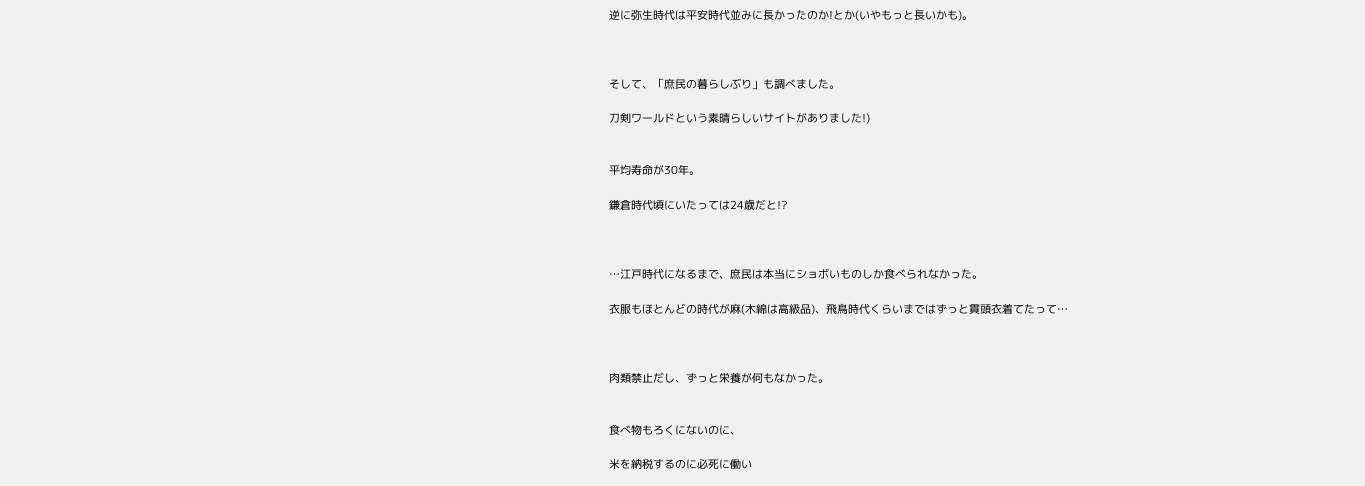逆に弥生時代は平安時代並みに長かったのか!とか(いやもっと長いかも)。



そして、「庶民の暮らしぶり」も調べました。

刀剣ワールドという素晴らしいサイトがありました!)


平均寿命が30年。

鎌倉時代頃にいたっては24歳だと!?



…江戸時代になるまで、庶民は本当にショボいものしか食べられなかった。

衣服もほとんどの時代が麻(木綿は高級品)、飛鳥時代くらいまではずっと貫頭衣着てたって…



肉類禁止だし、ずっと栄養が何もなかった。


食べ物もろくにないのに、

米を納税するのに必死に働い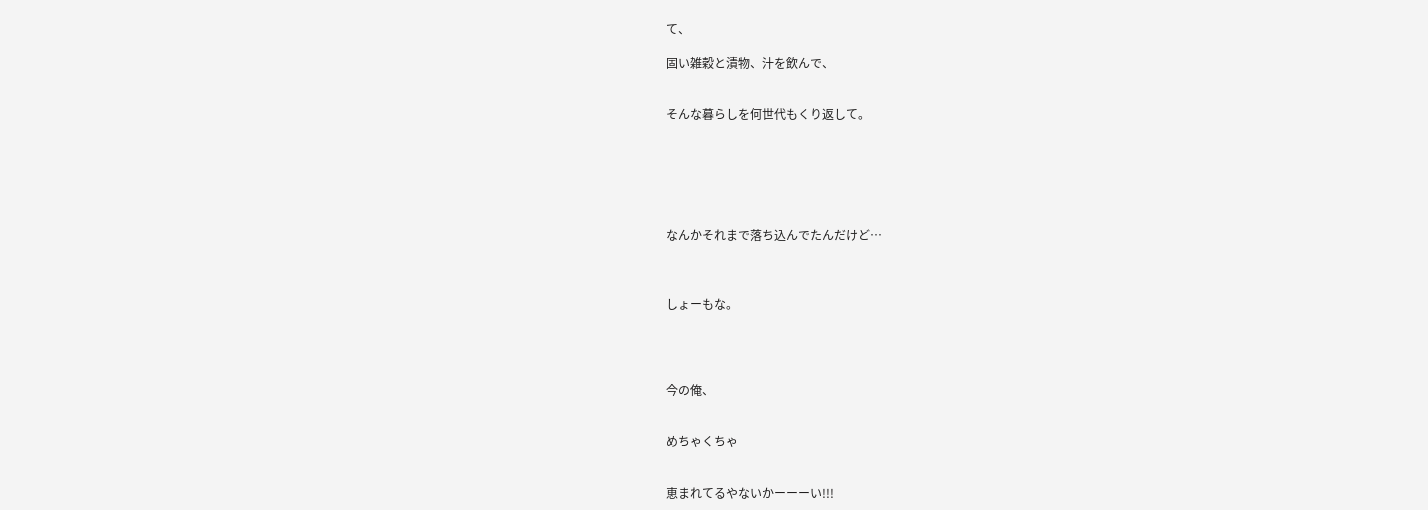て、

固い雑穀と漬物、汁を飲んで、


そんな暮らしを何世代もくり返して。






なんかそれまで落ち込んでたんだけど…



しょーもな。




今の俺、


めちゃくちゃ


恵まれてるやないかーーーい!!!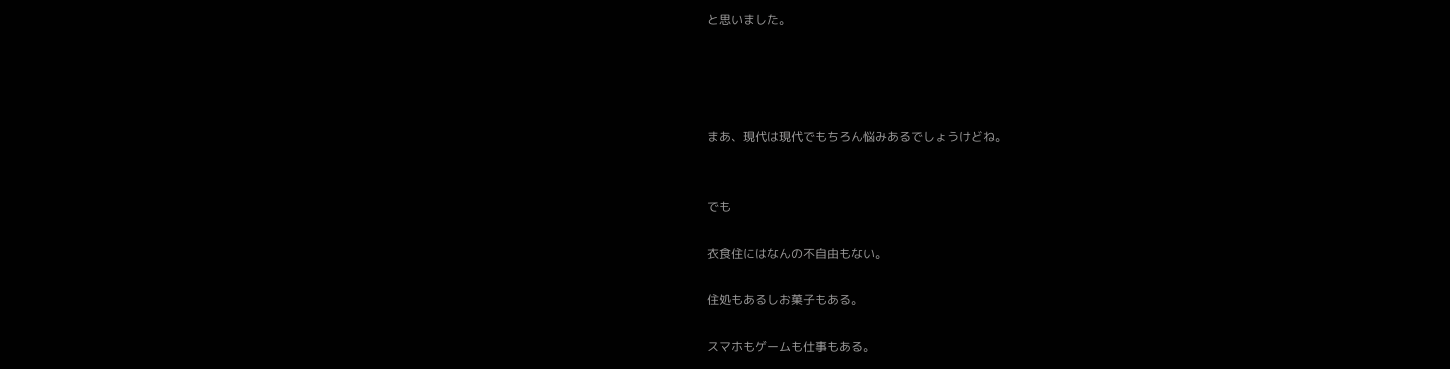と思いました。




まあ、現代は現代でもちろん悩みあるでしょうけどね。


でも

衣食住にはなんの不自由もない。

住処もあるしお菓子もある。

スマホもゲームも仕事もある。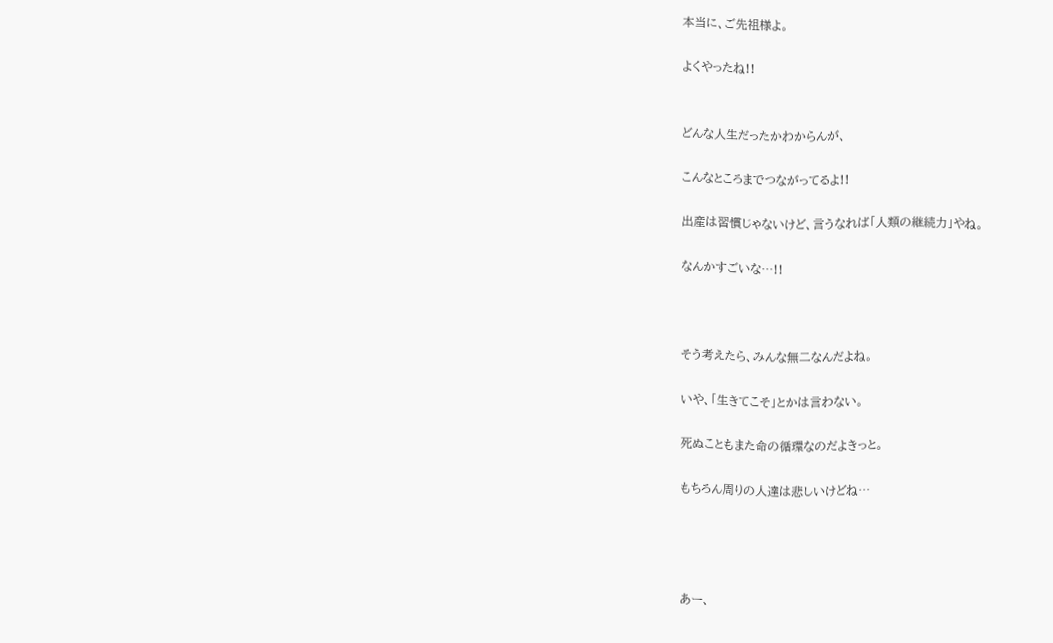本当に、ご先祖様よ。

よくやったね!!


どんな人生だったかわからんが、

こんなところまでつながってるよ!!

出産は習慣じゃないけど、言うなれば「人類の継続力」やね。

なんかすごいな…!!



そう考えたら、みんな無二なんだよね。

いや、「生きてこそ」とかは言わない。

死ぬこともまた命の循環なのだよきっと。

もちろん周りの人達は悲しいけどね…




あー、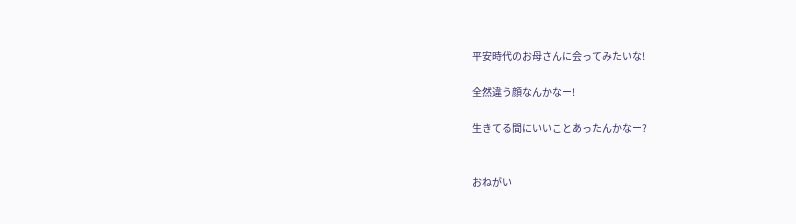平安時代のお母さんに会ってみたいな!

全然違う顔なんかなー!

生きてる間にいいことあったんかなー?


おねがい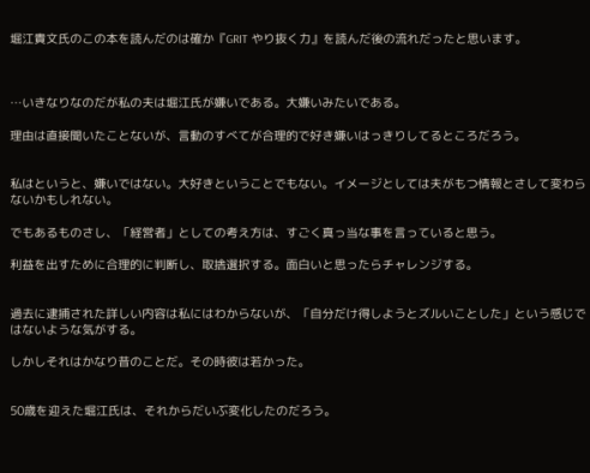堀江貴文氏のこの本を読んだのは確か『GRIT やり抜く力』を読んだ後の流れだったと思います。



…いきなりなのだが私の夫は堀江氏が嫌いである。大嫌いみたいである。

理由は直接聞いたことないが、言動のすべてが合理的で好き嫌いはっきりしてるところだろう。


私はというと、嫌いではない。大好きということでもない。イメージとしては夫がもつ情報とさして変わらないかもしれない。

でもあるものさし、「経営者」としての考え方は、すごく真っ当な事を言っていると思う。

利益を出すために合理的に判断し、取捨選択する。面白いと思ったらチャレンジする。


過去に逮捕された詳しい内容は私にはわからないが、「自分だけ得しようとズルいことした」という感じではないような気がする。

しかしそれはかなり昔のことだ。その時彼は若かった。


50歳を迎えた堀江氏は、それからだいぶ変化したのだろう。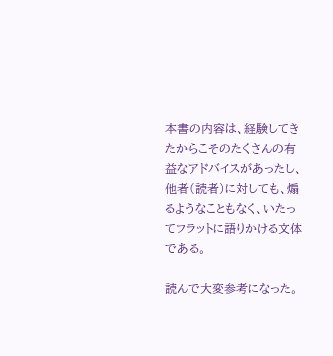本書の内容は、経験してきたからこそのたくさんの有益なアドバイスがあったし、他者(読者)に対しても、煽るようなこともなく、いたってフラットに語りかける文体である。

読んで大変参考になった。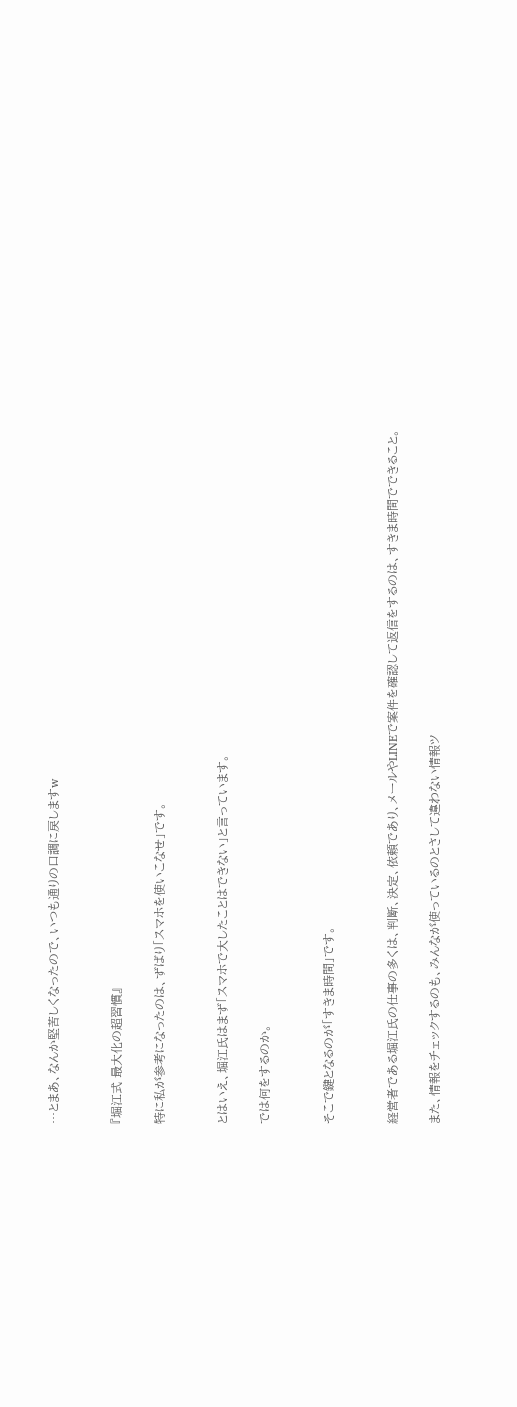…とまあ、なんか堅苦しくなったので、いつも通りの口調に戻しますw


『堀江式 最大化の超習慣』

特に私が参考になったのは、ずばり「スマホを使いこなせ」です。


とはいえ、堀江氏はまず「スマホで大したことはできない」と言っています。

では何をするのか。


そこで鍵となるのが「すきま時間」です。


経営者である堀江氏の仕事の多くは、判断、決定、依頼であり、メールやLINEで案件を確認して返信をするのは、すきま時間でできること。

また、情報をチェックするのも、みんなが使っているのとさして違わない情報ツ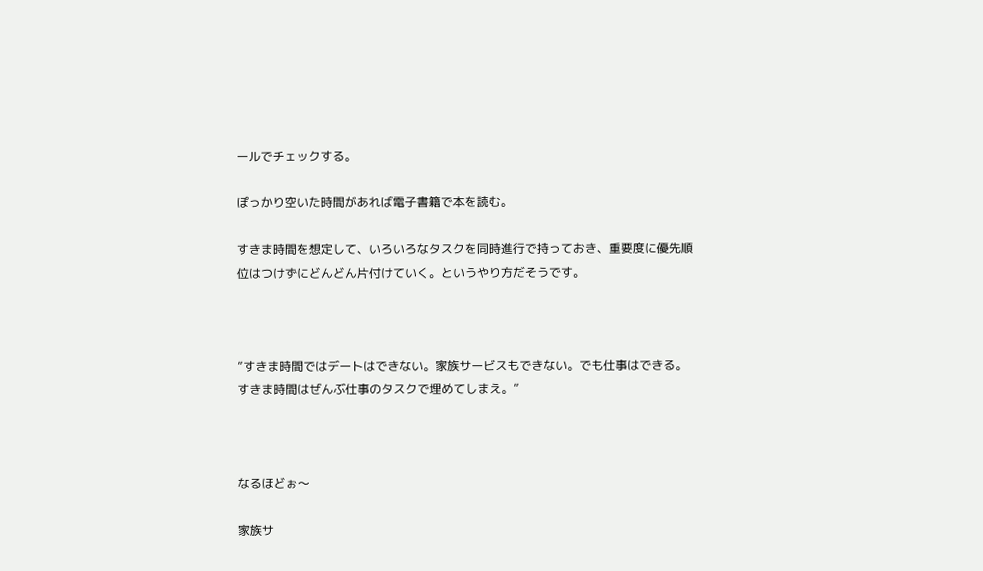ールでチェックする。

ぽっかり空いた時間があれば電子書籍で本を読む。

すきま時間を想定して、いろいろなタスクを同時進行で持っておき、重要度に優先順位はつけずにどんどん片付けていく。というやり方だそうです。



”すきま時間ではデートはできない。家族サービスもできない。でも仕事はできる。すきま時間はぜんぶ仕事のタスクで埋めてしまえ。”



なるほどぉ〜

家族サ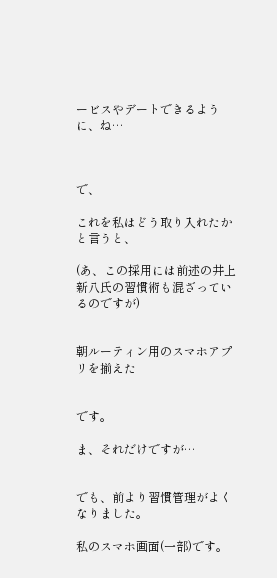ービスやデートできるように、ね…



で、

これを私はどう取り入れたかと言うと、

(あ、この採用には前述の井上新八氏の習慣術も混ざっているのですが)


朝ルーティン用のスマホアプリを揃えた


です。

ま、それだけですが…


でも、前より習慣管理がよくなりました。

私のスマホ画面(一部)です。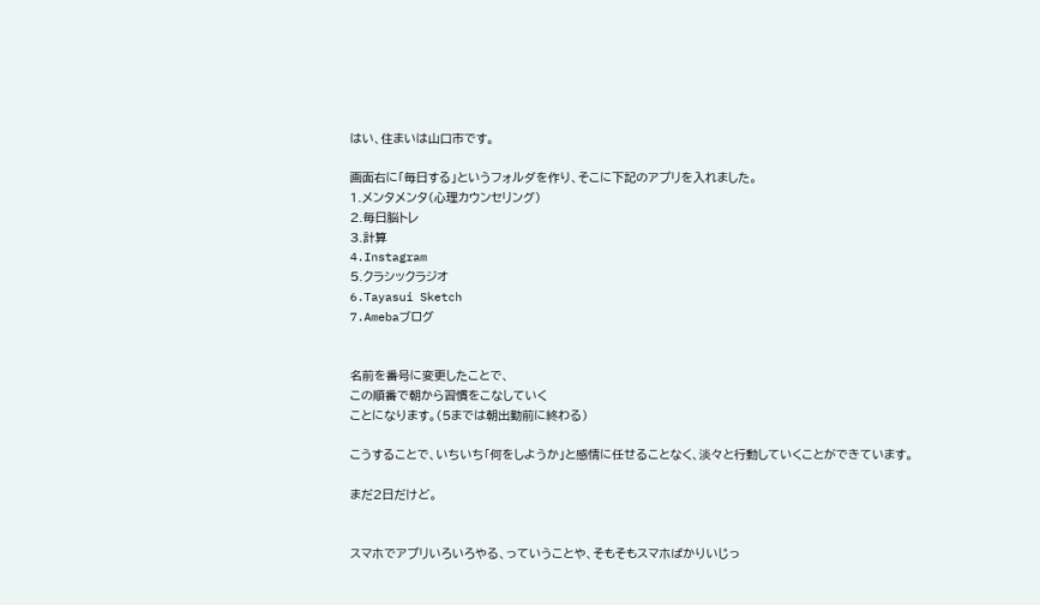はい、住まいは山口市です。

画面右に「毎日する」というフォルダを作り、そこに下記のアプリを入れました。
1.メンタメンタ(心理カウンセリング)
2.毎日脳トレ
3.計算
4.Instagram
5.クラシックラジオ
6.Tayasui Sketch
7.Amebaブログ


名前を番号に変更したことで、
この順番で朝から習慣をこなしていく
ことになります。(5までは朝出勤前に終わる)

こうすることで、いちいち「何をしようか」と感情に任せることなく、淡々と行動していくことができています。

まだ2日だけど。


スマホでアプリいろいろやる、っていうことや、そもそもスマホばかりいじっ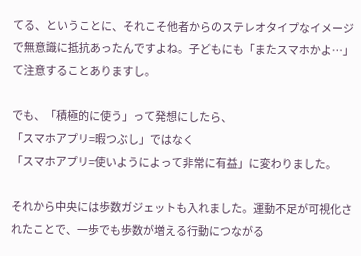てる、ということに、それこそ他者からのステレオタイプなイメージで無意識に抵抗あったんですよね。子どもにも「またスマホかよ…」て注意することありますし。

でも、「積極的に使う」って発想にしたら、
「スマホアプリ=暇つぶし」ではなく
「スマホアプリ=使いようによって非常に有益」に変わりました。

それから中央には歩数ガジェットも入れました。運動不足が可視化されたことで、一歩でも歩数が増える行動につながる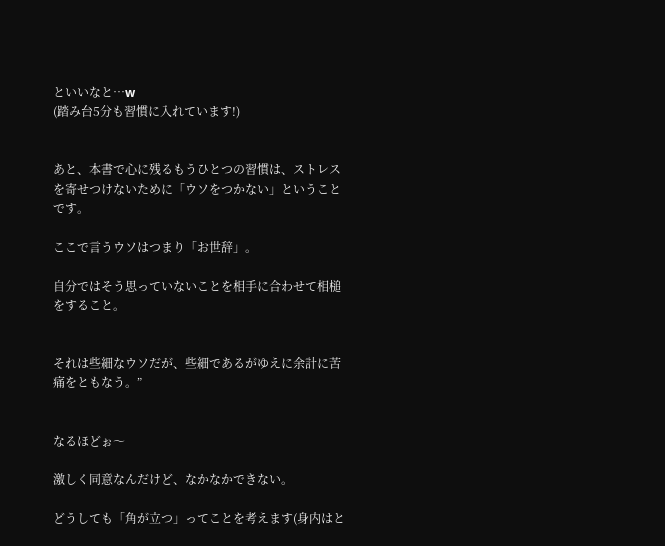といいなと…w
(踏み台5分も習慣に入れています!)


あと、本書で心に残るもうひとつの習慣は、ストレスを寄せつけないために「ウソをつかない」ということです。

ここで言うウソはつまり「お世辞」。

自分ではそう思っていないことを相手に合わせて相槌をすること。


それは些細なウソだが、些細であるがゆえに余計に苦痛をともなう。”


なるほどぉ〜

激しく同意なんだけど、なかなかできない。

どうしても「角が立つ」ってことを考えます(身内はと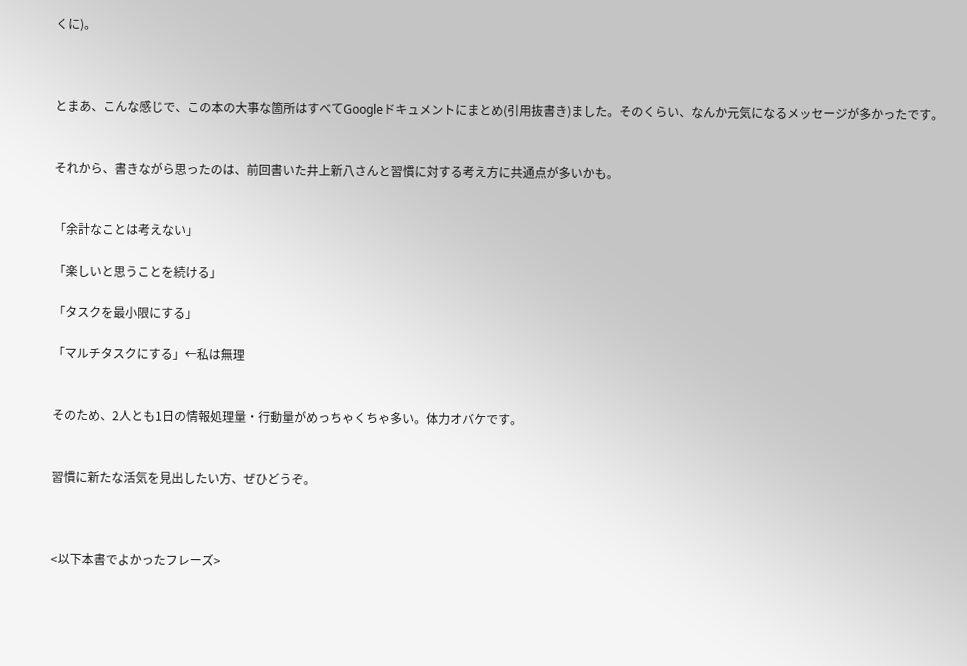くに)。



とまあ、こんな感じで、この本の大事な箇所はすべてGoogleドキュメントにまとめ(引用抜書き)ました。そのくらい、なんか元気になるメッセージが多かったです。


それから、書きながら思ったのは、前回書いた井上新八さんと習慣に対する考え方に共通点が多いかも。


「余計なことは考えない」

「楽しいと思うことを続ける」

「タスクを最小限にする」

「マルチタスクにする」←私は無理


そのため、2人とも1日の情報処理量・行動量がめっちゃくちゃ多い。体力オバケです。


習慣に新たな活気を見出したい方、ぜひどうぞ。



<以下本書でよかったフレーズ>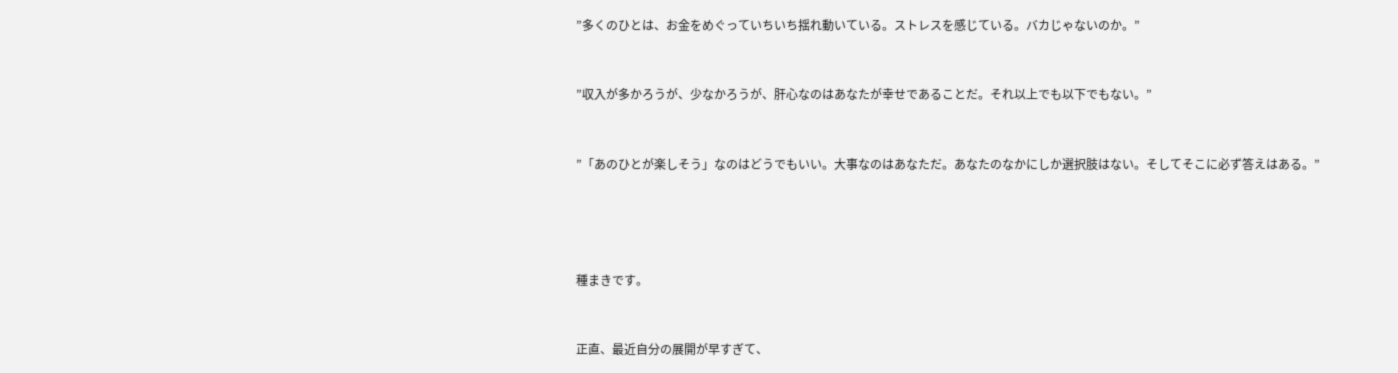”多くのひとは、お金をめぐっていちいち揺れ動いている。ストレスを感じている。バカじゃないのか。”


”収入が多かろうが、少なかろうが、肝心なのはあなたが幸せであることだ。それ以上でも以下でもない。”


”「あのひとが楽しそう」なのはどうでもいい。大事なのはあなただ。あなたのなかにしか選択肢はない。そしてそこに必ず答えはある。”




種まきです。


正直、最近自分の展開が早すぎて、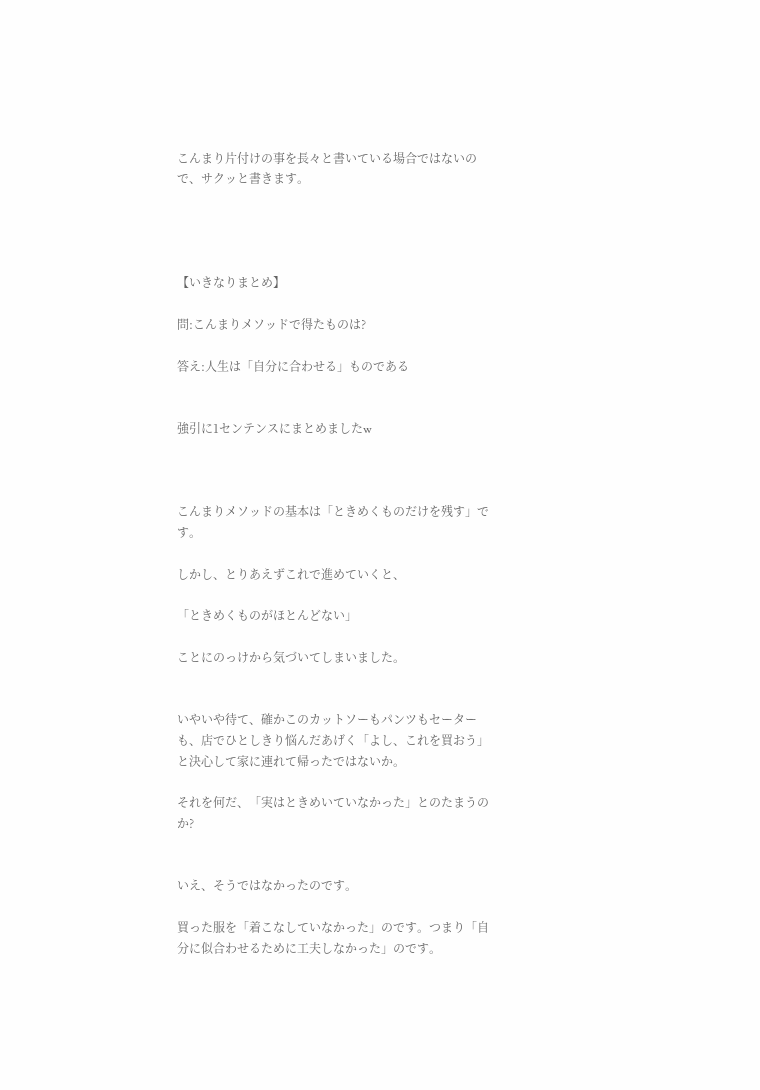こんまり片付けの事を長々と書いている場合ではないので、サクッと書きます。




【いきなりまとめ】

問:こんまりメソッドで得たものは?

答え:人生は「自分に合わせる」ものである


強引に1センテンスにまとめましたw



こんまりメソッドの基本は「ときめくものだけを残す」です。

しかし、とりあえずこれで進めていくと、

「ときめくものがほとんどない」

ことにのっけから気づいてしまいました。


いやいや待て、確かこのカットソーもパンツもセーターも、店でひとしきり悩んだあげく「よし、これを買おう」と決心して家に連れて帰ったではないか。

それを何だ、「実はときめいていなかった」とのたまうのか?


いえ、そうではなかったのです。

買った服を「着こなしていなかった」のです。つまり「自分に似合わせるために工夫しなかった」のです。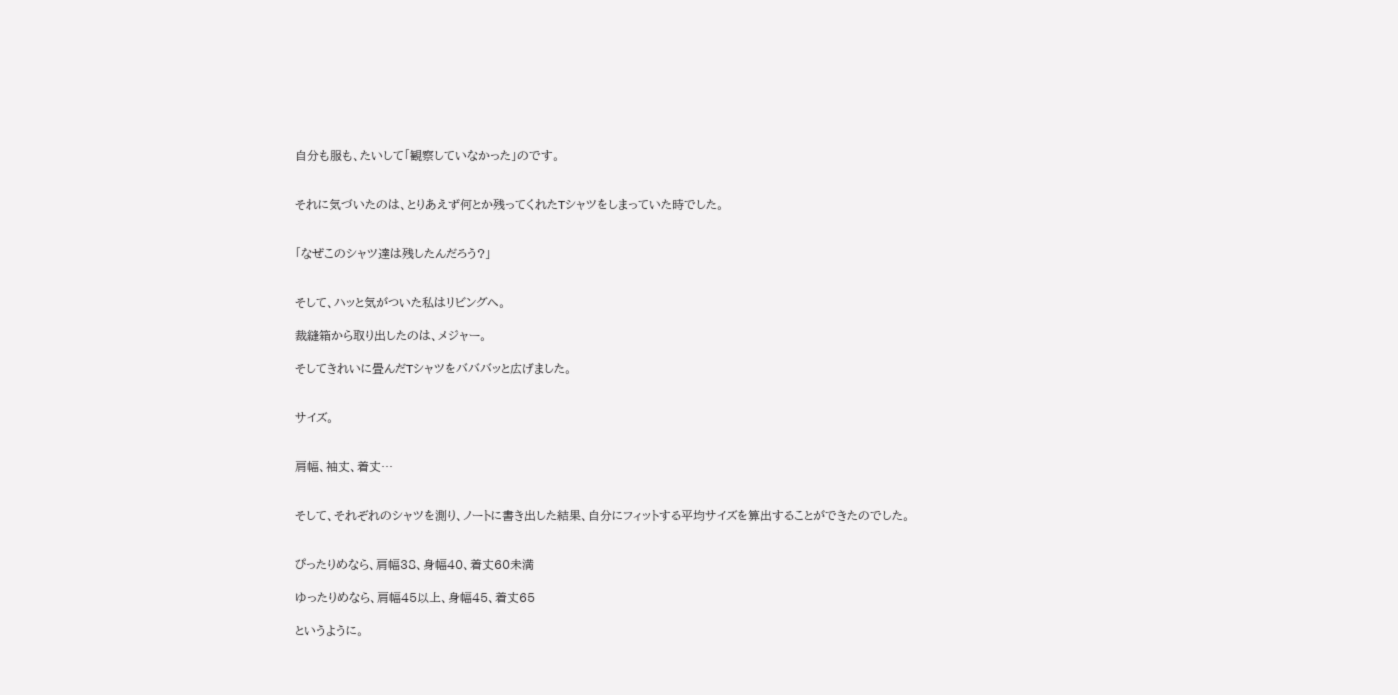自分も服も、たいして「観察していなかった」のです。


それに気づいたのは、とりあえず何とか残ってくれたTシャツをしまっていた時でした。


「なぜこのシャツ達は残したんだろう?」


そして、ハッと気がついた私はリビングへ。

裁縫箱から取り出したのは、メジャー。

そしてきれいに畳んだTシャツをバババッと広げました。


サイズ。


肩幅、袖丈、着丈…


そして、それぞれのシャツを測り、ノートに書き出した結果、自分にフィットする平均サイズを算出することができたのでした。


ぴったりめなら、肩幅38、身幅40、着丈60未満

ゆったりめなら、肩幅45以上、身幅45、着丈65

というように。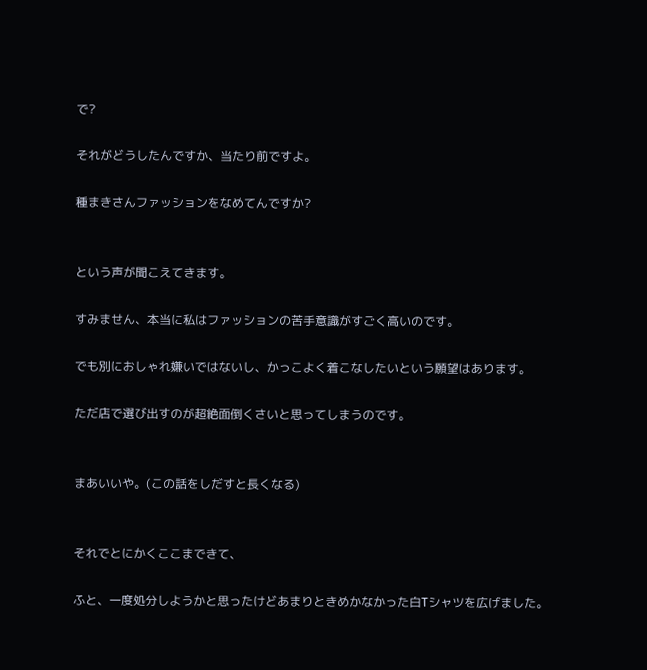で?

それがどうしたんですか、当たり前ですよ。

種まきさんファッションをなめてんですか?


という声が聞こえてきます。

すみません、本当に私はファッションの苦手意識がすごく高いのです。

でも別におしゃれ嫌いではないし、かっこよく着こなしたいという願望はあります。

ただ店で選び出すのが超絶面倒くさいと思ってしまうのです。


まあいいや。(この話をしだすと長くなる)


それでとにかくここまできて、

ふと、一度処分しようかと思ったけどあまりときめかなかった白Tシャツを広げました。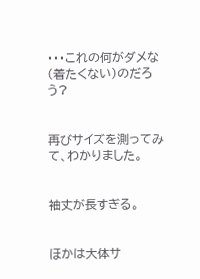・・・これの何がダメな(着たくない)のだろう?


再びサイズを測ってみて、わかりました。


袖丈が長すぎる。


ほかは大体サ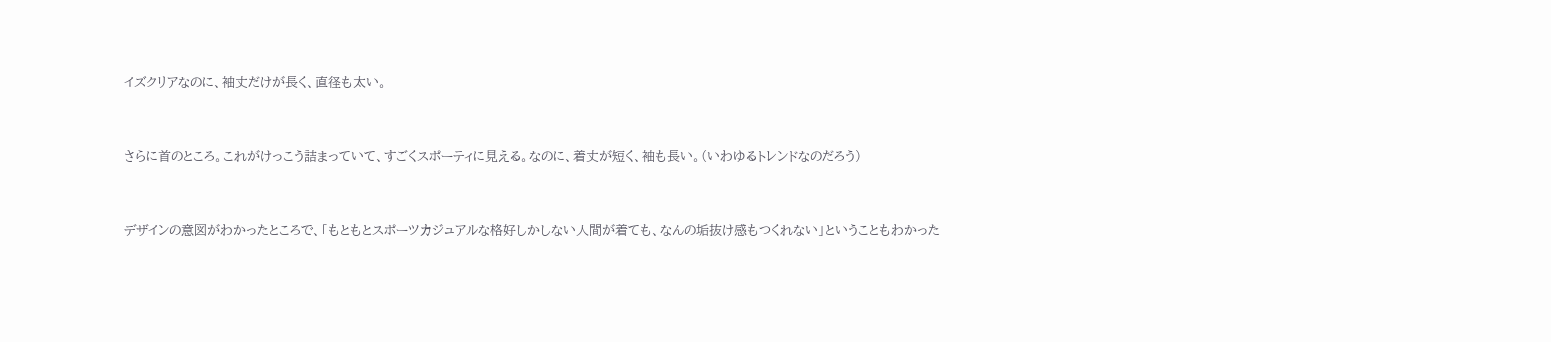イズクリアなのに、袖丈だけが長く、直径も太い。


さらに首のところ。これがけっこう詰まっていて、すごくスポーティに見える。なのに、着丈が短く、袖も長い。(いわゆるトレンドなのだろう)


デザインの意図がわかったところで、「もともとスポーツカジュアルな格好しかしない人間が着ても、なんの垢抜け感もつくれない」ということもわかった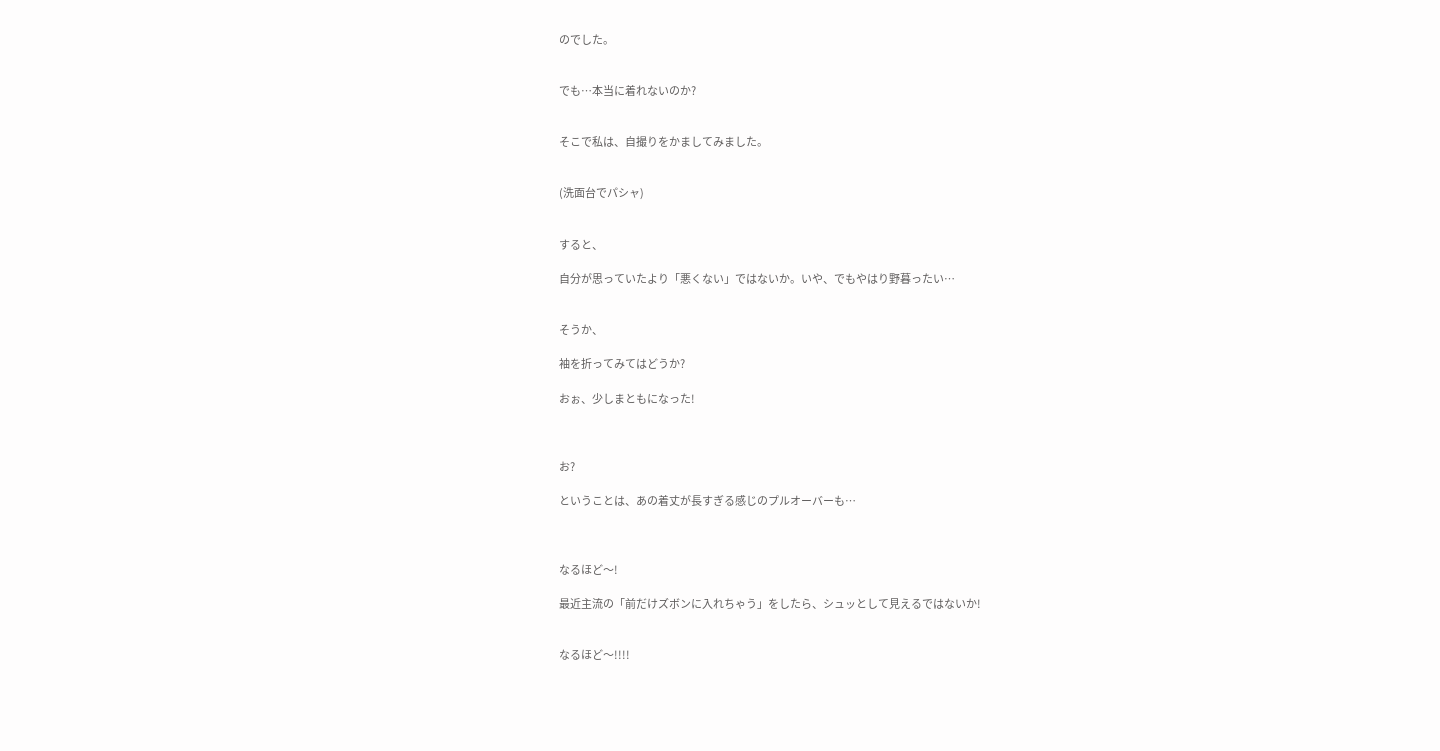のでした。


でも…本当に着れないのか?


そこで私は、自撮りをかましてみました。


(洗面台でパシャ)


すると、

自分が思っていたより「悪くない」ではないか。いや、でもやはり野暮ったい…


そうか、

袖を折ってみてはどうか?

おぉ、少しまともになった!



お?

ということは、あの着丈が長すぎる感じのプルオーバーも…



なるほど〜!

最近主流の「前だけズボンに入れちゃう」をしたら、シュッとして見えるではないか!


なるほど〜!!!!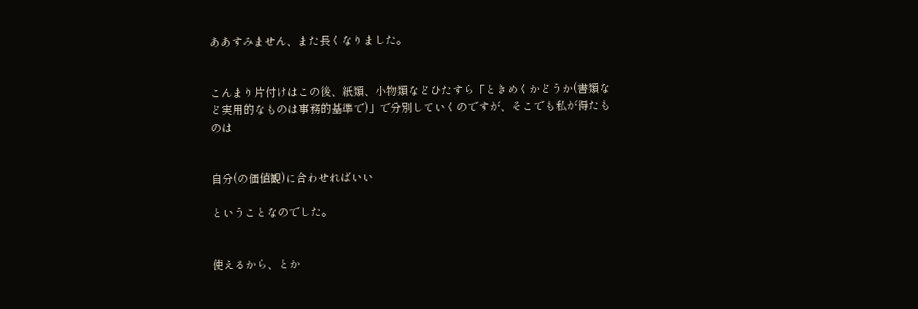ああすみません、また長くなりました。


こんまり片付けはこの後、紙類、小物類などひたすら「ときめくかどうか(書類など実用的なものは事務的基準で)」で分別していくのですが、そこでも私が得たものは


自分(の価値観)に合わせればいい

ということなのでした。


使えるから、とか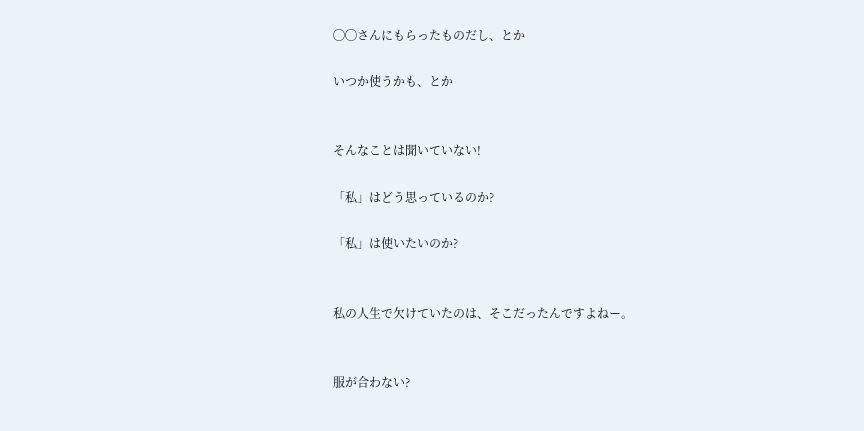◯◯さんにもらったものだし、とか

いつか使うかも、とか


そんなことは聞いていない!

「私」はどう思っているのか?

「私」は使いたいのか?


私の人生で欠けていたのは、そこだったんですよねー。


服が合わない?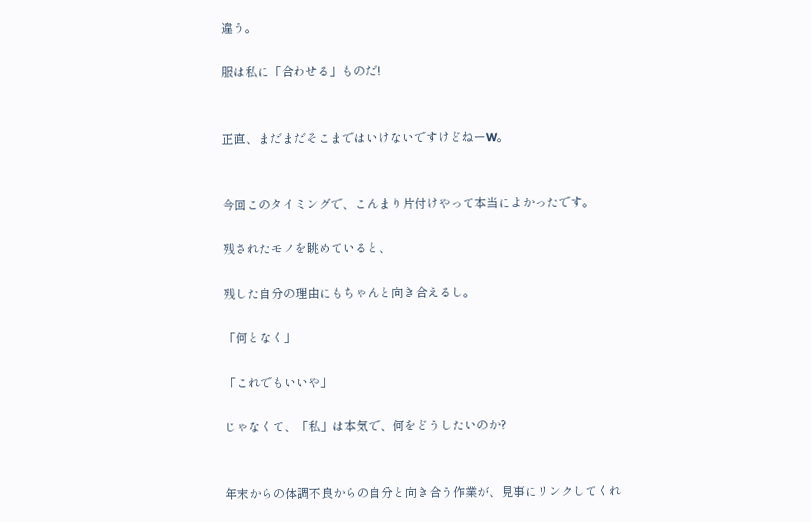違う。

服は私に「合わせる」ものだ!


正直、まだまだそこまではいけないですけどねーW。


今回このタイミングで、こんまり片付けやって本当によかったです。

残されたモノを眺めていると、

残した自分の理由にもちゃんと向き合えるし。

「何となく」

「これでもいいや」

じゃなくて、「私」は本気で、何をどうしたいのか?


年末からの体調不良からの自分と向き合う作業が、見事にリンクしてくれ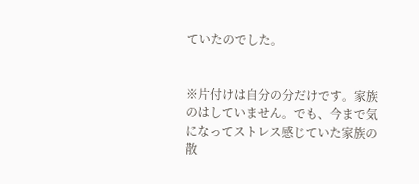ていたのでした。


※片付けは自分の分だけです。家族のはしていません。でも、今まで気になってストレス感じていた家族の散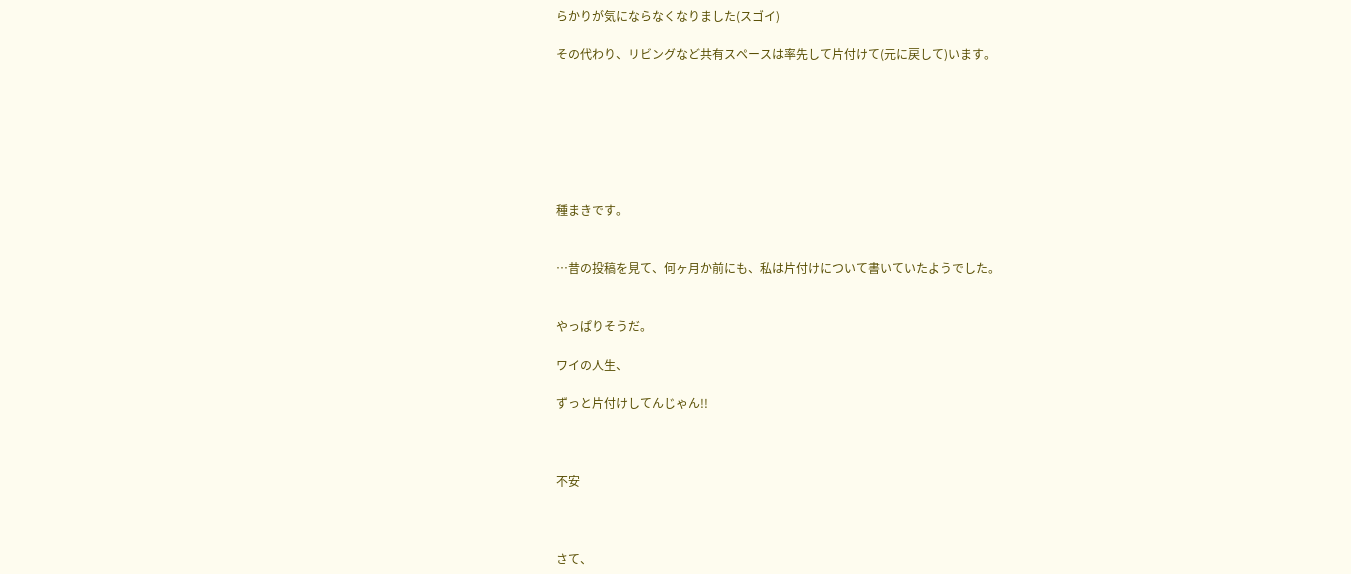らかりが気にならなくなりました(スゴイ)

その代わり、リビングなど共有スペースは率先して片付けて(元に戻して)います。







種まきです。


…昔の投稿を見て、何ヶ月か前にも、私は片付けについて書いていたようでした。


やっぱりそうだ。

ワイの人生、

ずっと片付けしてんじゃん!!



不安



さて、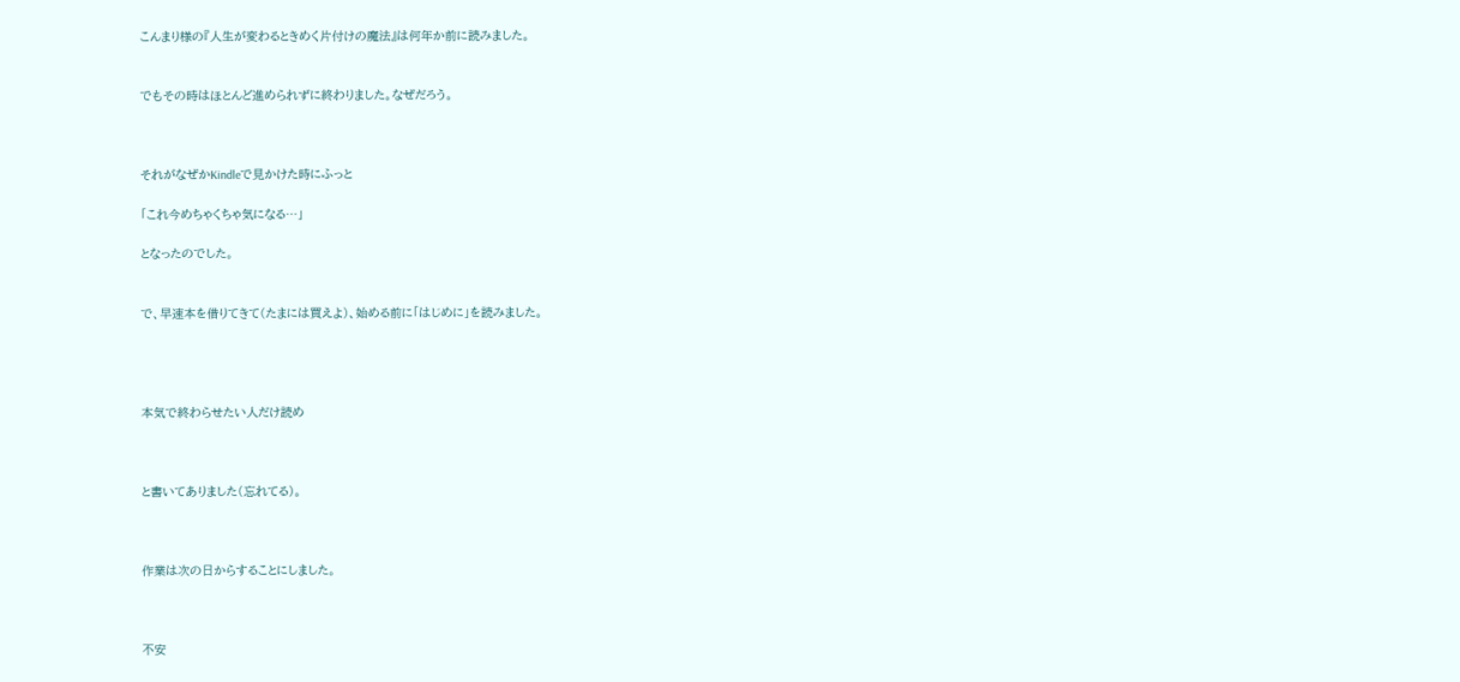こんまり様の『人生が変わるときめく片付けの魔法』は何年か前に読みました。


でもその時はほとんど進められずに終わりました。なぜだろう。



それがなぜかKindleで見かけた時にふっと

「これ今めちゃくちゃ気になる…」

となったのでした。


で、早速本を借りてきて(たまには買えよ)、始める前に「はじめに」を読みました。




本気で終わらせたい人だけ読め



と書いてありました(忘れてる)。



作業は次の日からすることにしました。



不安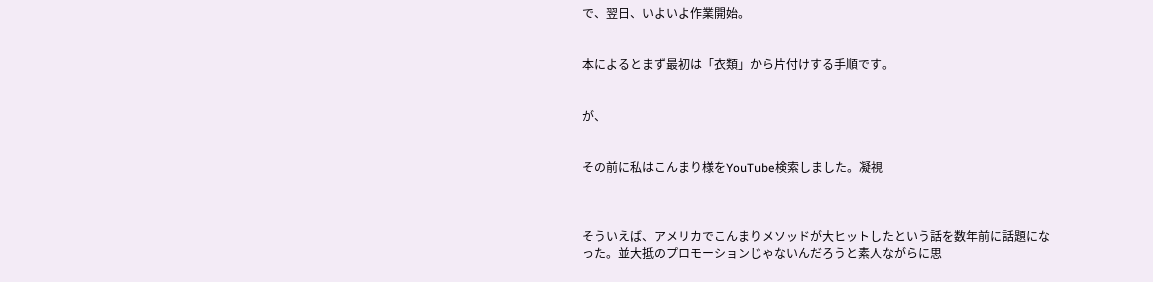で、翌日、いよいよ作業開始。


本によるとまず最初は「衣類」から片付けする手順です。


が、


その前に私はこんまり様をYouTube検索しました。凝視



そういえば、アメリカでこんまりメソッドが大ヒットしたという話を数年前に話題になった。並大抵のプロモーションじゃないんだろうと素人ながらに思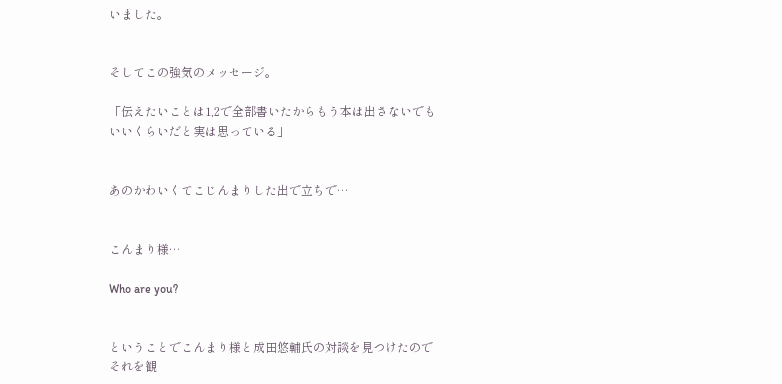いました。


そしてこの強気のメッセージ。

「伝えたいことは1,2で全部書いたからもう本は出さないでもいいくらいだと実は思っている」


あのかわいくてこじんまりした出で立ちで…


こんまり様…

Who are you?


ということでこんまり様と成田悠輔氏の対談を見つけたのでそれを観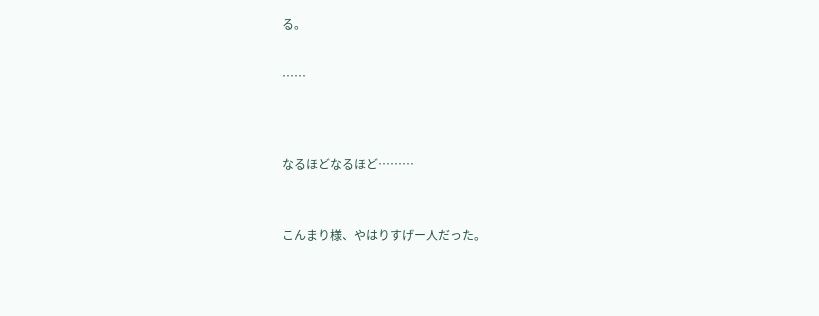る。


……




なるほどなるほど………



こんまり様、やはりすげー人だった。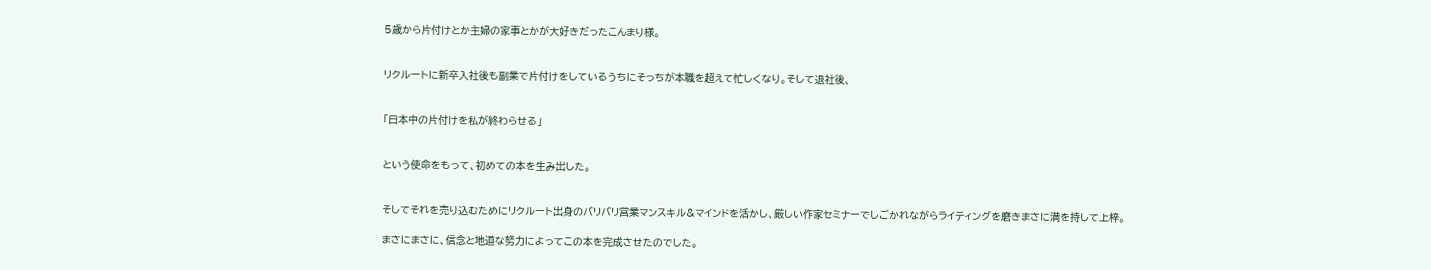5歳から片付けとか主婦の家事とかが大好きだったこんまり様。


リクルートに新卒入社後も副業で片付けをしているうちにそっちが本職を超えて忙しくなり。そして退社後、


「日本中の片付けを私が終わらせる」


という使命をもって、初めての本を生み出した。


そしてそれを売り込むためにリクルート出身のバリバリ営業マンスキル&マインドを活かし、厳しい作家セミナーでしごかれながらライティングを磨きまさに満を持して上梓。

まさにまさに、信念と地道な努力によってこの本を完成させたのでした。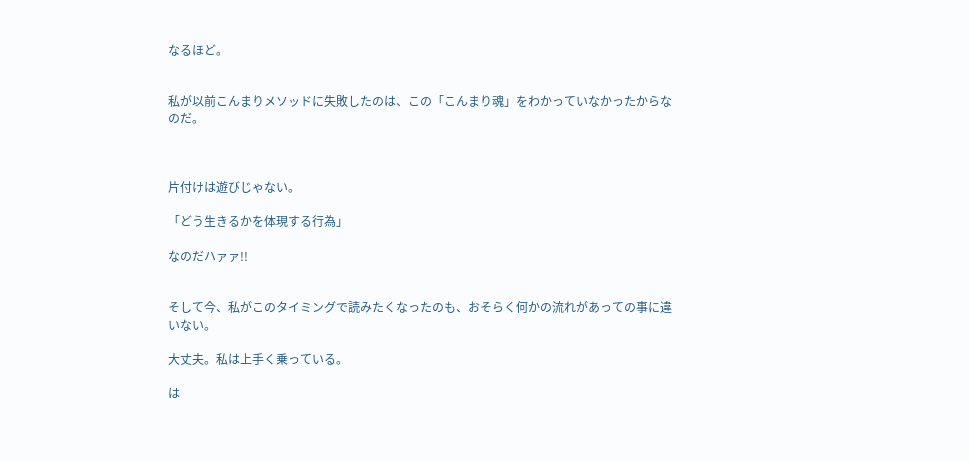なるほど。


私が以前こんまりメソッドに失敗したのは、この「こんまり魂」をわかっていなかったからなのだ。



片付けは遊びじゃない。

「どう生きるかを体現する行為」

なのだハァァ!!


そして今、私がこのタイミングで読みたくなったのも、おそらく何かの流れがあっての事に違いない。

大丈夫。私は上手く乗っている。

は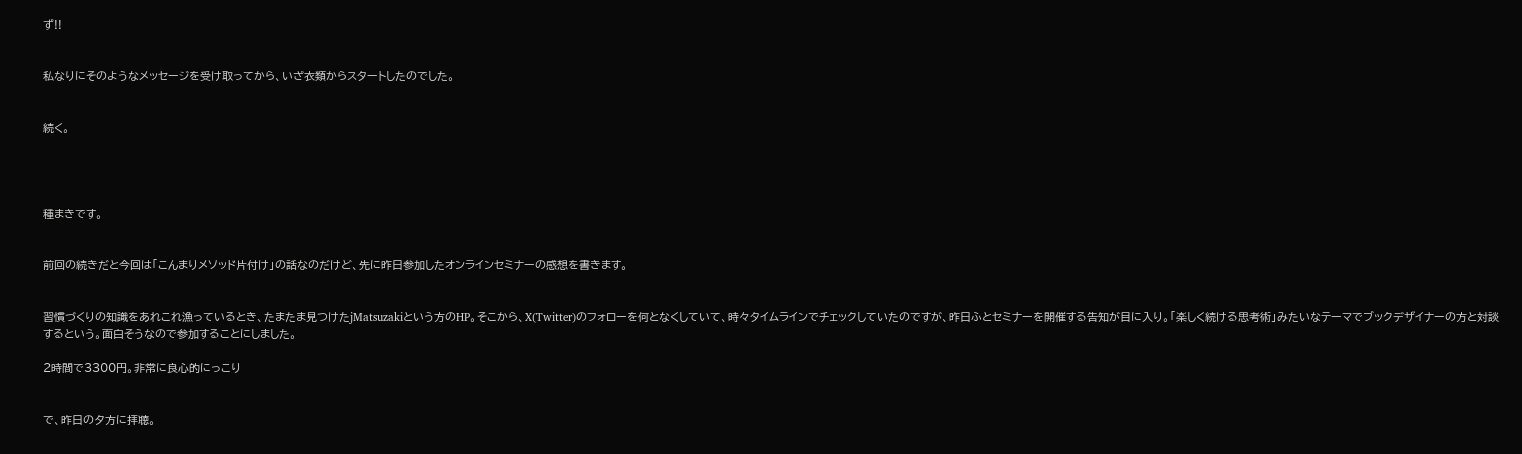ず!!


私なりにそのようなメッセージを受け取ってから、いざ衣類からスタートしたのでした。


続く。




種まきです。


前回の続きだと今回は「こんまりメソッド片付け」の話なのだけど、先に昨日参加したオンラインセミナーの感想を書きます。


習慣づくりの知識をあれこれ漁っているとき、たまたま見つけたjMatsuzakiという方のHP。そこから、X(Twitter)のフォローを何となくしていて、時々タイムラインでチェックしていたのですが、昨日ふとセミナーを開催する告知が目に入り。「楽しく続ける思考術」みたいなテーマでブックデザイナーの方と対談するという。面白そうなので参加することにしました。

2時間で3300円。非常に良心的にっこり


で、昨日の夕方に拝聴。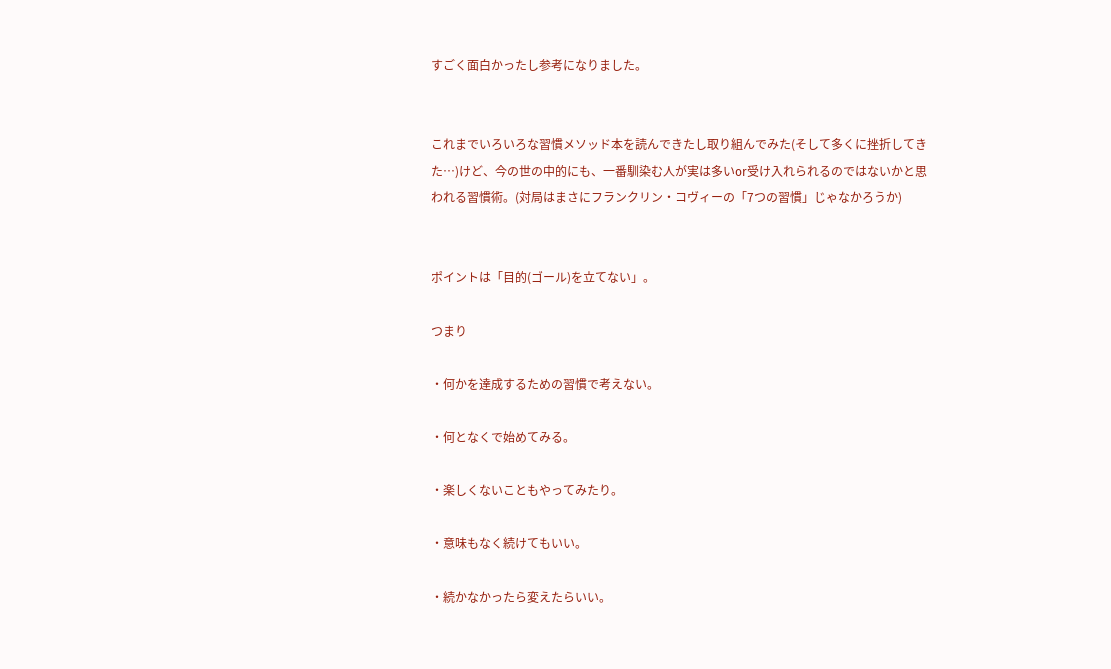すごく面白かったし参考になりました。


これまでいろいろな習慣メソッド本を読んできたし取り組んでみた(そして多くに挫折してきた…)けど、今の世の中的にも、一番馴染む人が実は多いor受け入れられるのではないかと思われる習慣術。(対局はまさにフランクリン・コヴィーの「7つの習慣」じゃなかろうか)


ポイントは「目的(ゴール)を立てない」。

つまり

・何かを達成するための習慣で考えない。

・何となくで始めてみる。

・楽しくないこともやってみたり。

・意味もなく続けてもいい。

・続かなかったら変えたらいい。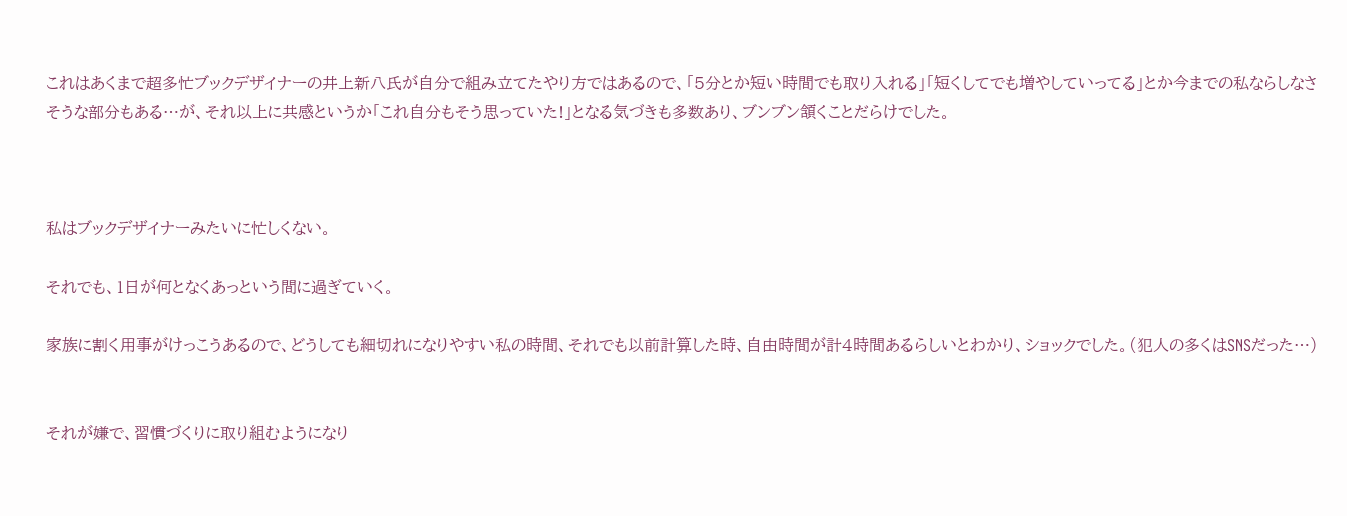これはあくまで超多忙ブックデザイナーの井上新八氏が自分で組み立てたやり方ではあるので、「5分とか短い時間でも取り入れる」「短くしてでも増やしていってる」とか今までの私ならしなさそうな部分もある…が、それ以上に共感というか「これ自分もそう思っていた!」となる気づきも多数あり、ブンブン頷くことだらけでした。



私はブックデザイナーみたいに忙しくない。

それでも、1日が何となくあっという間に過ぎていく。

家族に割く用事がけっこうあるので、どうしても細切れになりやすい私の時間、それでも以前計算した時、自由時間が計4時間あるらしいとわかり、ショックでした。(犯人の多くはSNSだった…)


それが嫌で、習慣づくりに取り組むようになり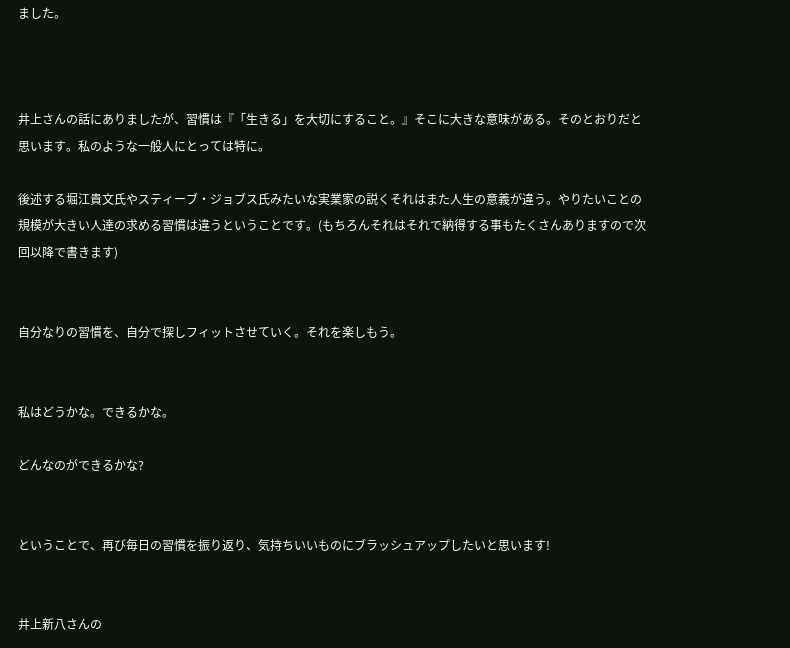ました。



井上さんの話にありましたが、習慣は『「生きる」を大切にすること。』そこに大きな意味がある。そのとおりだと思います。私のような一般人にとっては特に。

後述する堀江貴文氏やスティーブ・ジョブス氏みたいな実業家の説くそれはまた人生の意義が違う。やりたいことの規模が大きい人達の求める習慣は違うということです。(もちろんそれはそれで納得する事もたくさんありますので次回以降で書きます)


自分なりの習慣を、自分で探しフィットさせていく。それを楽しもう。


私はどうかな。できるかな。

どんなのができるかな?


ということで、再び毎日の習慣を振り返り、気持ちいいものにブラッシュアップしたいと思います!


井上新八さんの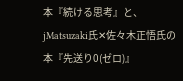本『続ける思考』と、jMatsuzaki氏✕佐々木正悟氏の本『先送り0(ゼロ)』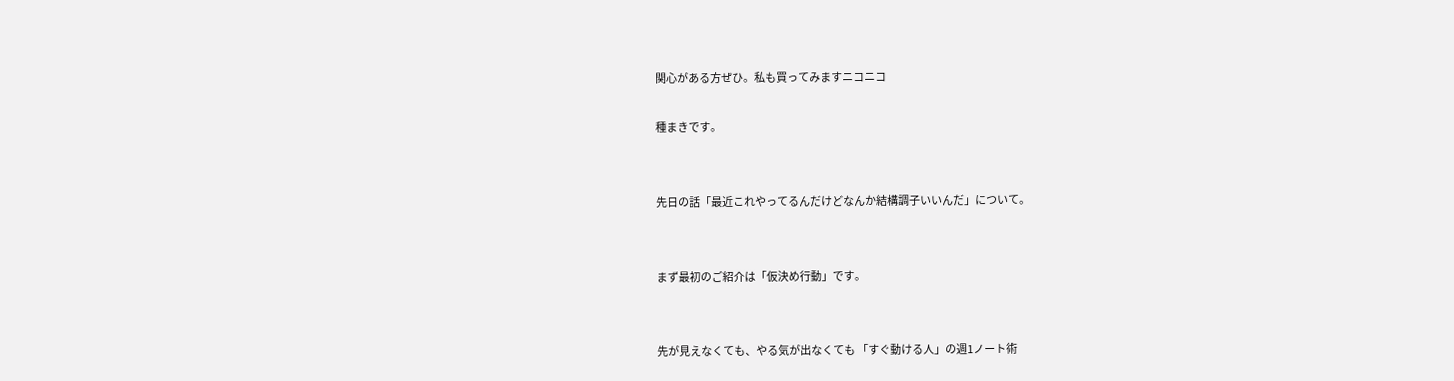関心がある方ぜひ。私も買ってみますニコニコ

種まきです。


先日の話「最近これやってるんだけどなんか結構調子いいんだ」について。


まず最初のご紹介は「仮決め行動」です。


先が見えなくても、やる気が出なくても 「すぐ動ける人」の週1ノート術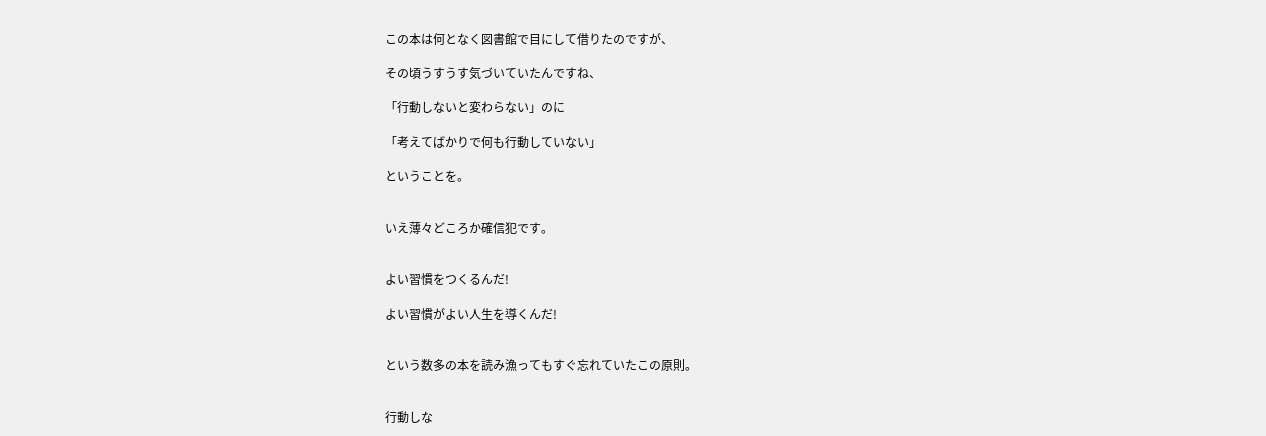この本は何となく図書館で目にして借りたのですが、

その頃うすうす気づいていたんですね、

「行動しないと変わらない」のに

「考えてばかりで何も行動していない」

ということを。


いえ薄々どころか確信犯です。


よい習慣をつくるんだ!

よい習慣がよい人生を導くんだ!


という数多の本を読み漁ってもすぐ忘れていたこの原則。


行動しな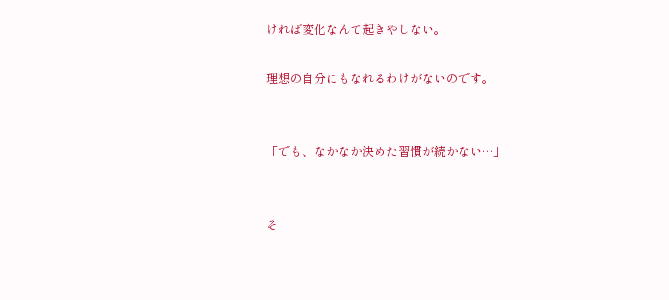ければ変化なんて起きやしない。

理想の自分にもなれるわけがないのです。


「でも、なかなか決めた習慣が続かない…」


そ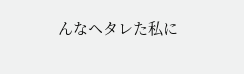んなヘタレた私に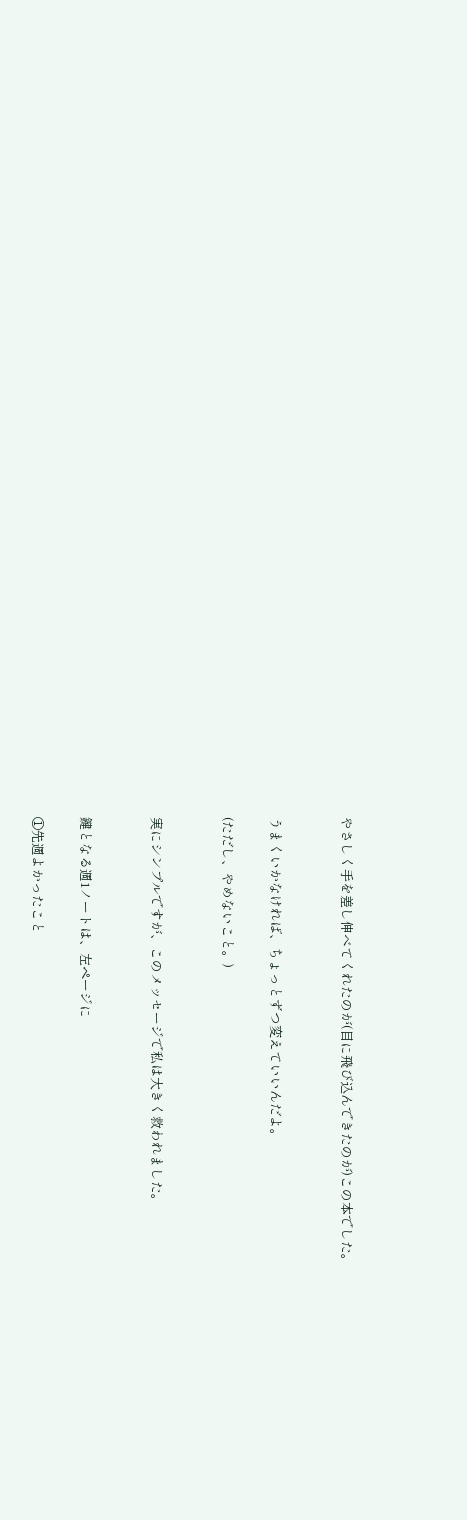やさしく手を差し伸べてくれたのが(目に飛び込んできたのが)この本でした。


うまくいかなければ、ちょっとずつ変えていいんだよ。

(ただし、やめないこと。)


実にシンプルですが、このメッセージで私は大きく救われました。


鍵となる週1ノートは、左ページに

①先週よかったこと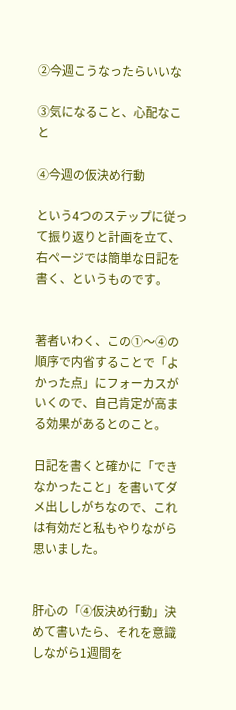②今週こうなったらいいな

③気になること、心配なこと

④今週の仮決め行動

という4つのステップに従って振り返りと計画を立て、右ページでは簡単な日記を書く、というものです。


著者いわく、この①〜④の順序で内省することで「よかった点」にフォーカスがいくので、自己肯定が高まる効果があるとのこと。

日記を書くと確かに「できなかったこと」を書いてダメ出ししがちなので、これは有効だと私もやりながら思いました。


肝心の「④仮決め行動」決めて書いたら、それを意識しながら1週間を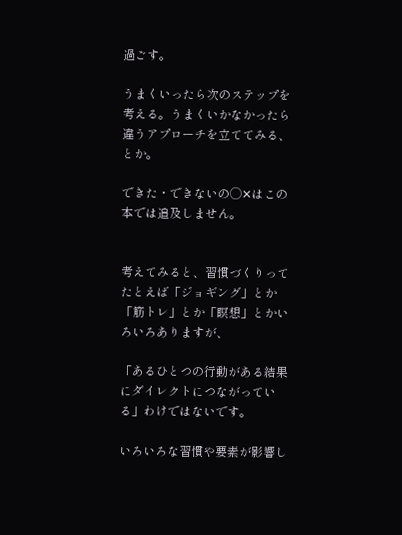過ごす。

うまくいったら次のステップを考える。うまくいかなかったら違うアプローチを立ててみる、とか。

できた・できないの◯✕はこの本では追及しません。


考えてみると、習慣づくりってたとえば「ジョギング」とか「筋トレ」とか「瞑想」とかいろいろありますが、

「あるひとつの行動がある結果にダイレクトにつながっている」わけではないです。

いろいろな習慣や要素が影響し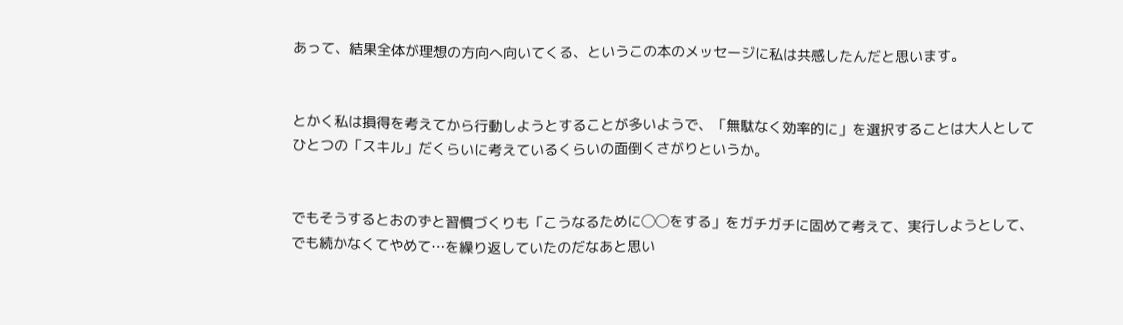あって、結果全体が理想の方向へ向いてくる、というこの本のメッセージに私は共感したんだと思います。


とかく私は損得を考えてから行動しようとすることが多いようで、「無駄なく効率的に」を選択することは大人としてひとつの「スキル」だくらいに考えているくらいの面倒くさがりというか。


でもそうするとおのずと習慣づくりも「こうなるために◯◯をする」をガチガチに固めて考えて、実行しようとして、でも続かなくてやめて…を繰り返していたのだなあと思い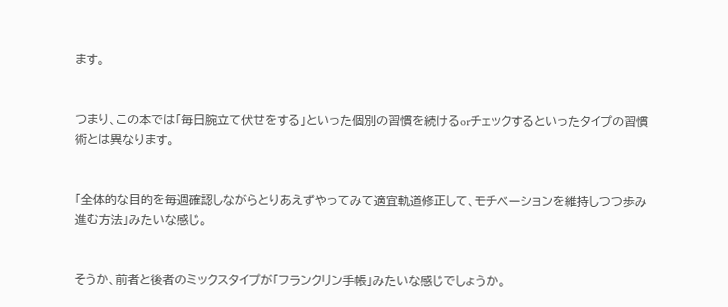ます。


つまり、この本では「毎日腕立て伏せをする」といった個別の習慣を続けるorチェックするといったタイプの習慣術とは異なります。


「全体的な目的を毎週確認しながらとりあえずやってみて適宜軌道修正して、モチベーションを維持しつつ歩み進む方法」みたいな感じ。


そうか、前者と後者のミックスタイプが「フランクリン手帳」みたいな感じでしょうか。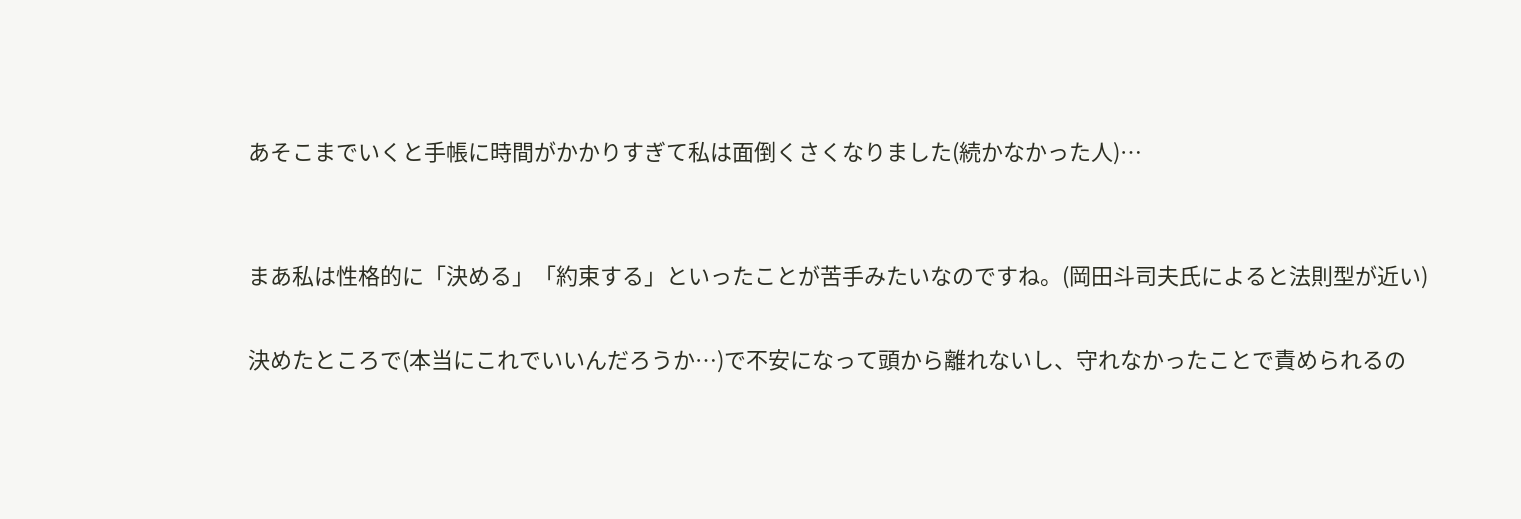あそこまでいくと手帳に時間がかかりすぎて私は面倒くさくなりました(続かなかった人)…


まあ私は性格的に「決める」「約束する」といったことが苦手みたいなのですね。(岡田斗司夫氏によると法則型が近い)

決めたところで(本当にこれでいいんだろうか…)で不安になって頭から離れないし、守れなかったことで責められるの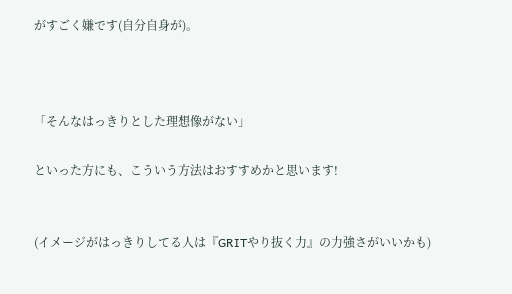がすごく嫌です(自分自身が)。



「そんなはっきりとした理想像がない」

といった方にも、こういう方法はおすすめかと思います!


(イメージがはっきりしてる人は『GRITやり抜く力』の力強さがいいかも)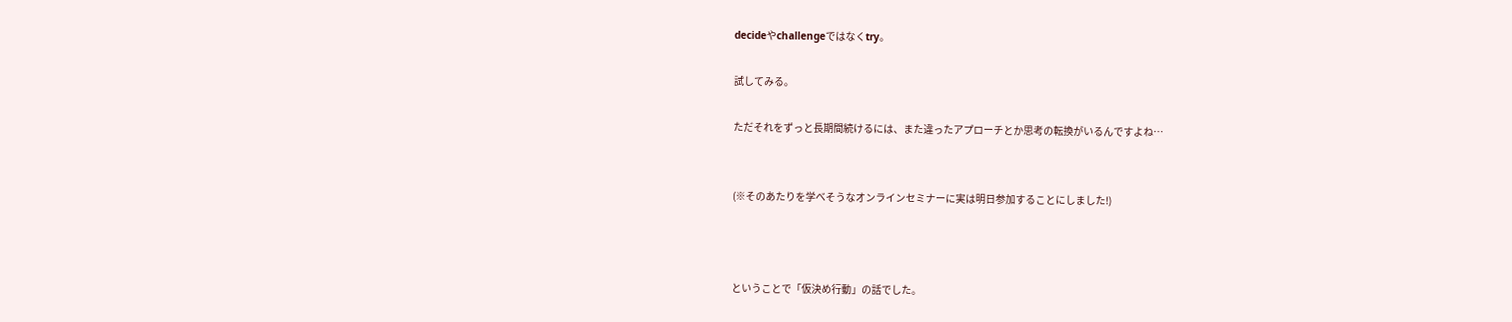decideやchallengeではなくtry。

試してみる。

ただそれをずっと長期間続けるには、また違ったアプローチとか思考の転換がいるんですよね…


(※そのあたりを学べそうなオンラインセミナーに実は明日参加することにしました!)



ということで「仮決め行動」の話でした。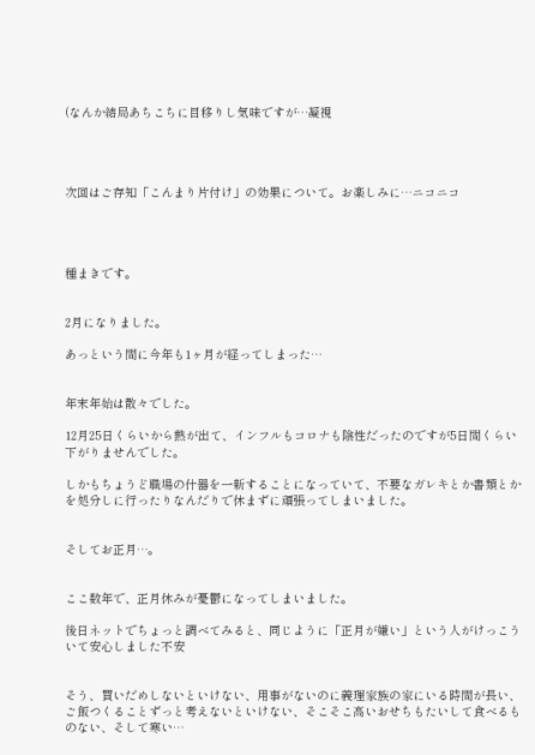(なんか結局あちこちに目移りし気味ですが…凝視




次回はご存知「こんまり片付け」の効果について。お楽しみに…ニコニコ




種まきです。


2月になりました。

あっという間に今年も1ヶ月が経ってしまった…


年末年始は散々でした。

12月25日くらいから熱が出て、インフルもコロナも陰性だったのですが5日間くらい下がりませんでした。

しかもちょうど職場の什器を一新することになっていて、不要なガレキとか書類とかを処分しに行ったりなんだりで休まずに頑張ってしまいました。


そしてお正月…。


ここ数年で、正月休みが憂鬱になってしまいました。

後日ネットでちょっと調べてみると、同じように「正月が嫌い」という人がけっこういて安心しました不安


そう、買いだめしないといけない、用事がないのに義理家族の家にいる時間が長い、ご飯つくることずっと考えないといけない、そこそこ高いおせちもたいして食べるものない、そして寒い…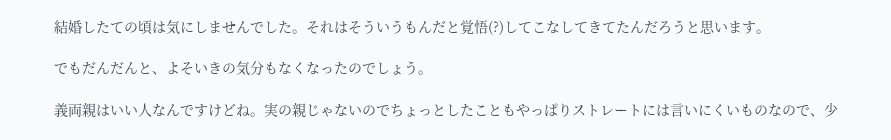結婚したての頃は気にしませんでした。それはそういうもんだと覚悟(?)してこなしてきてたんだろうと思います。

でもだんだんと、よそいきの気分もなくなったのでしょう。

義両親はいい人なんですけどね。実の親じゃないのでちょっとしたこともやっぱりストレートには言いにくいものなので、少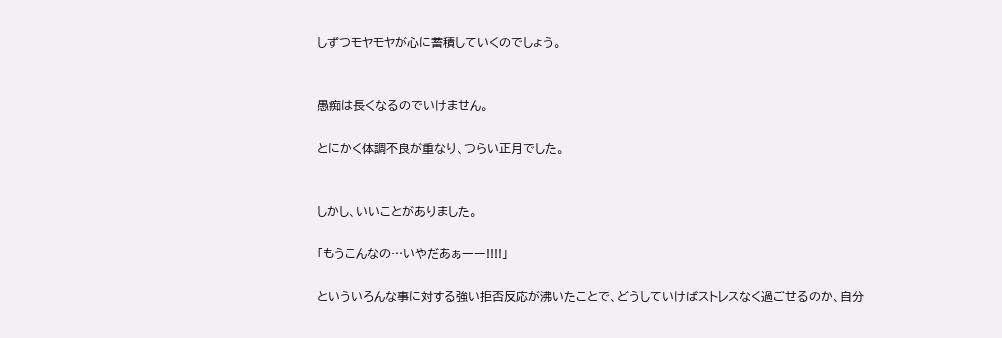しずつモヤモヤが心に蓄積していくのでしょう。


愚痴は長くなるのでいけません。

とにかく体調不良が重なり、つらい正月でした。


しかし、いいことがありました。

「もうこんなの…いやだあぁーー!!!!」

といういろんな事に対する強い拒否反応が沸いたことで、どうしていけばストレスなく過ごせるのか、自分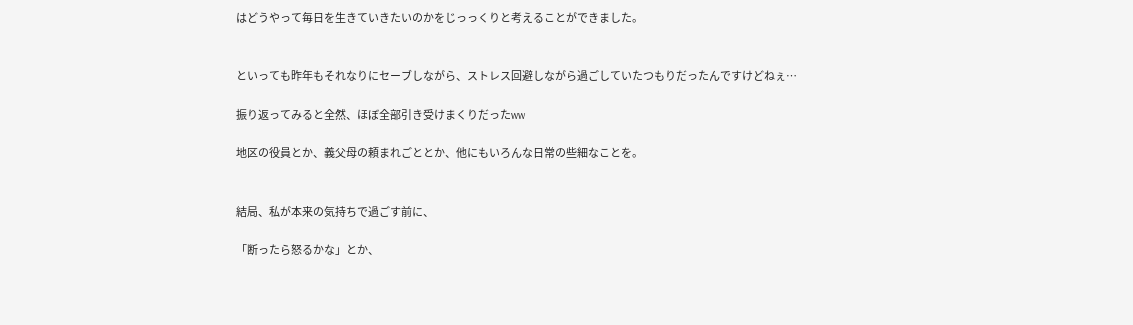はどうやって毎日を生きていきたいのかをじっっくりと考えることができました。


といっても昨年もそれなりにセーブしながら、ストレス回避しながら過ごしていたつもりだったんですけどねぇ…

振り返ってみると全然、ほぼ全部引き受けまくりだったww

地区の役員とか、義父母の頼まれごととか、他にもいろんな日常の些細なことを。


結局、私が本来の気持ちで過ごす前に、

「断ったら怒るかな」とか、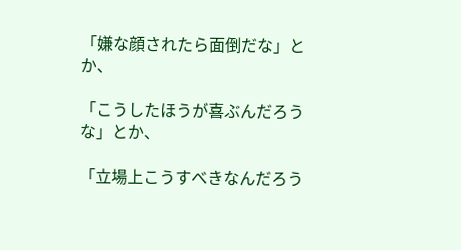「嫌な顔されたら面倒だな」とか、

「こうしたほうが喜ぶんだろうな」とか、

「立場上こうすべきなんだろう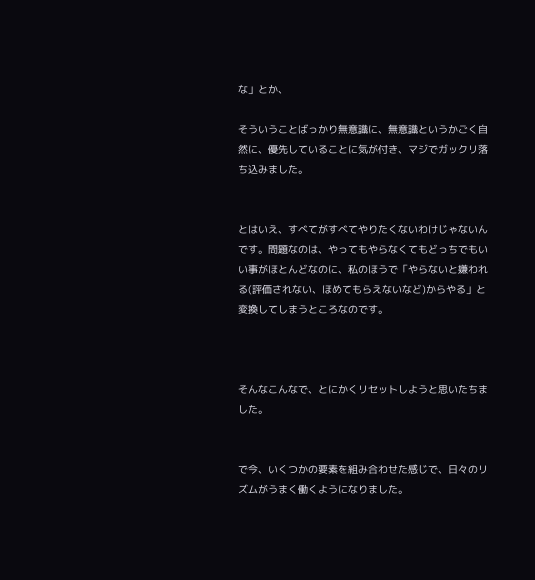な」とか、

そういうことばっかり無意識に、無意識というかごく自然に、優先していることに気が付き、マジでガックリ落ち込みました。


とはいえ、すべてがすべてやりたくないわけじゃないんです。問題なのは、やってもやらなくてもどっちでもいい事がほとんどなのに、私のほうで「やらないと嫌われる(評価されない、ほめてもらえないなど)からやる」と変換してしまうところなのです。



そんなこんなで、とにかくリセットしようと思いたちました。


で今、いくつかの要素を組み合わせた感じで、日々のリズムがうまく働くようになりました。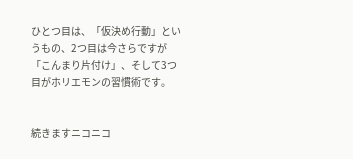ひとつ目は、「仮決め行動」というもの、2つ目は今さらですが「こんまり片付け」、そして3つ目がホリエモンの習慣術です。


続きますニコニコ